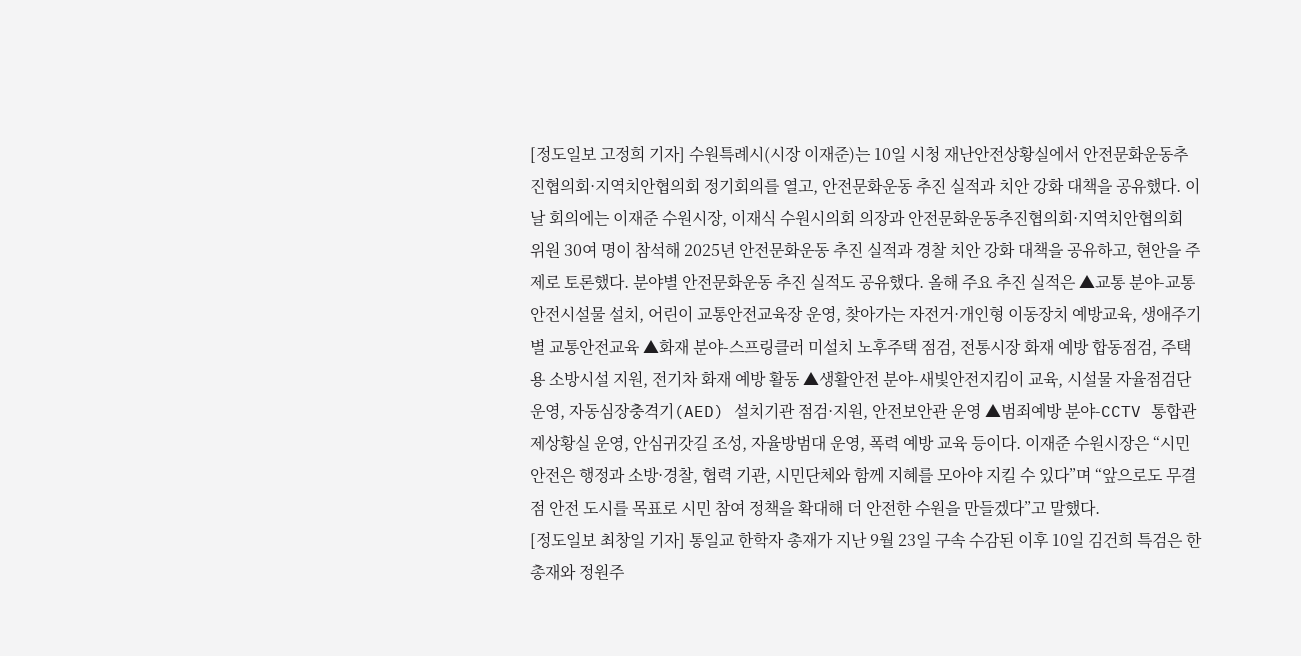[정도일보 고정희 기자] 수원특례시(시장 이재준)는 10일 시청 재난안전상황실에서 안전문화운동추진협의회·지역치안협의회 정기회의를 열고, 안전문화운동 추진 실적과 치안 강화 대책을 공유했다. 이날 회의에는 이재준 수원시장, 이재식 수원시의회 의장과 안전문화운동추진협의회·지역치안협의회 위원 30여 명이 참석해 2025년 안전문화운동 추진 실적과 경찰 치안 강화 대책을 공유하고, 현안을 주제로 토론했다. 분야별 안전문화운동 추진 실적도 공유했다. 올해 주요 추진 실적은 ▲교통 분야-교통안전시설물 설치, 어린이 교통안전교육장 운영, 찾아가는 자전거·개인형 이동장치 예방교육, 생애주기별 교통안전교육 ▲화재 분야-스프링클러 미설치 노후주택 점검, 전통시장 화재 예방 합동점검, 주택용 소방시설 지원, 전기차 화재 예방 활동 ▲생활안전 분야-새빛안전지킴이 교육, 시설물 자율점검단 운영, 자동심장충격기(AED) 설치기관 점검·지원, 안전보안관 운영 ▲범죄예방 분야-CCTV 통합관제상황실 운영, 안심귀갓길 조성, 자율방범대 운영, 폭력 예방 교육 등이다. 이재준 수원시장은 “시민 안전은 행정과 소방·경찰, 협력 기관, 시민단체와 함께 지혜를 모아야 지킬 수 있다”며 “앞으로도 무결점 안전 도시를 목표로 시민 참여 정책을 확대해 더 안전한 수원을 만들겠다”고 말했다.
[정도일보 최창일 기자] 통일교 한학자 총재가 지난 9월 23일 구속 수감된 이후 10일 김건희 특검은 한 총재와 정원주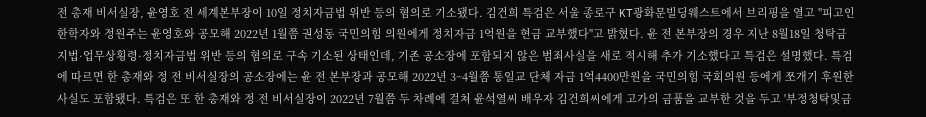전 총재 비서실장, 윤영호 전 세계본부장이 10일 정치자금법 위반 등의 혐의로 기소됐다. 김건희 특검은 서울 종로구 KT광화문빌딩웨스트에서 브리핑을 열고 "피고인 한학자와 정원주는 윤영호와 공모해 2022년 1월쯤 권성동 국민의힘 의원에게 정치자금 1억원을 현금 교부했다"고 밝혔다. 윤 전 본부장의 경우 지난 8월18일 청탁금지법·업무상횡령·정치자금법 위반 등의 혐의로 구속 기소된 상태인데, 기존 공소장에 포함되지 않은 범죄사실을 새로 적시해 추가 기소했다고 특검은 설명했다. 특검에 따르면 한 총재와 정 전 비서실장의 공소장에는 윤 전 본부장과 공모해 2022년 3~4월쯤 통일교 단체 자금 1억4400만원을 국민의힘 국회의원 등에게 쪼개기 후원한 사실도 포함됐다. 특검은 또 한 총재와 정 전 비서실장이 2022년 7월쯤 두 차례에 걸쳐 윤석열씨 배우자 김건희씨에게 고가의 금품을 교부한 것을 두고 '부정청탁및금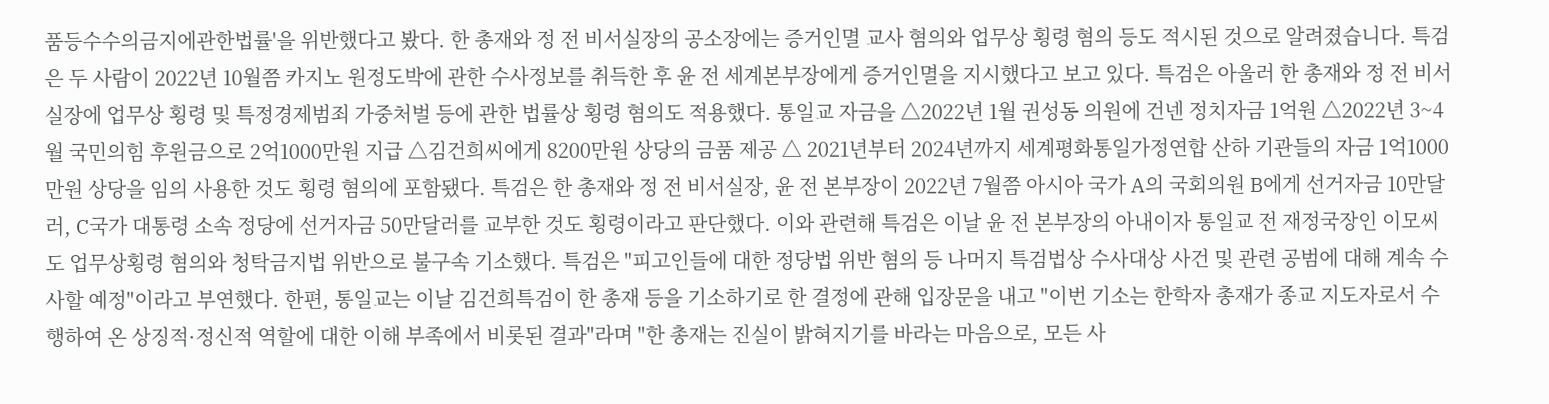품등수수의금지에관한법률'을 위반했다고 봤다. 한 총재와 정 전 비서실장의 공소장에는 증거인멸 교사 혐의와 업무상 횡령 혐의 등도 적시된 것으로 알려졌습니다. 특검은 두 사람이 2022년 10월쯤 카지노 원정도박에 관한 수사정보를 취득한 후 윤 전 세계본부장에게 증거인멸을 지시했다고 보고 있다. 특검은 아울러 한 총재와 정 전 비서실장에 업무상 횡령 및 특정경제범죄 가중처벌 등에 관한 법률상 횡령 혐의도 적용했다. 통일교 자금을 △2022년 1월 권성동 의원에 건넨 정치자금 1억원 △2022년 3~4월 국민의힘 후원금으로 2억1000만원 지급 △김건희씨에게 8200만원 상당의 금품 제공 △ 2021년부터 2024년까지 세계평화통일가정연합 산하 기관들의 자금 1억1000만원 상당을 임의 사용한 것도 횡령 혐의에 포함됐다. 특검은 한 총재와 정 전 비서실장, 윤 전 본부장이 2022년 7월쯤 아시아 국가 A의 국회의원 B에게 선거자금 10만달러, C국가 대통령 소속 정당에 선거자금 50만달러를 교부한 것도 횡령이라고 판단했다. 이와 관련해 특검은 이날 윤 전 본부장의 아내이자 통일교 전 재정국장인 이모씨도 업무상횡령 혐의와 청탁금지법 위반으로 불구속 기소했다. 특검은 "피고인들에 대한 정당법 위반 혐의 등 나머지 특검법상 수사대상 사건 및 관련 공범에 대해 계속 수사할 예정"이라고 부연했다. 한편, 통일교는 이날 김건희특검이 한 총재 등을 기소하기로 한 결정에 관해 입장문을 내고 "이번 기소는 한학자 총재가 종교 지도자로서 수행하여 온 상징적·정신적 역할에 대한 이해 부족에서 비롯된 결과"라며 "한 총재는 진실이 밝혀지기를 바라는 마음으로, 모든 사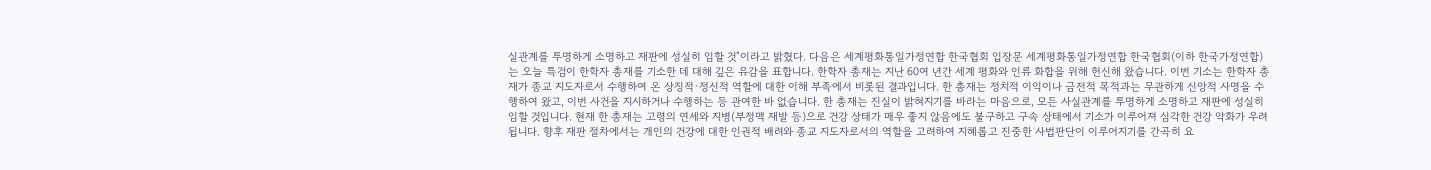실관계를 투명하게 소명하고 재판에 성실히 임할 것"이라고 밝혔다. 다음은 세계평화통일가정연합 한국협회 입장문 세계평화통일가정연합 한국협회(이하 한국가정연합)는 오늘 특검이 한학자 총재를 기소한 데 대해 깊은 유감을 표합니다. 한학자 총재는 지난 60여 년간 세계 평화와 인류 화합을 위해 헌신해 왔습니다. 이번 기소는 한학자 총재가 종교 지도자로서 수행하여 온 상징적·정신적 역할에 대한 이해 부족에서 비롯된 결과입니다. 한 총재는 정치적 이익이나 금전적 목적과는 무관하게 신앙적 사명을 수행하여 왔고, 이번 사건을 지시하거나 수행하는 등 관여한 바 없습니다. 한 총재는 진실이 밝혀지기를 바라는 마음으로, 모든 사실관계를 투명하게 소명하고 재판에 성실히 임할 것입니다. 현재 한 총재는 고령의 연세와 지병(부정맥 재발 등)으로 건강 상태가 매우 좋지 않음에도 불구하고 구속 상태에서 기소가 이루어져 심각한 건강 악화가 우려됩니다. 향후 재판 절차에서는 개인의 건강에 대한 인권적 배려와 종교 지도자로서의 역할을 고려하여 지혜롭고 진중한 사법판단이 이루어지기를 간곡히 요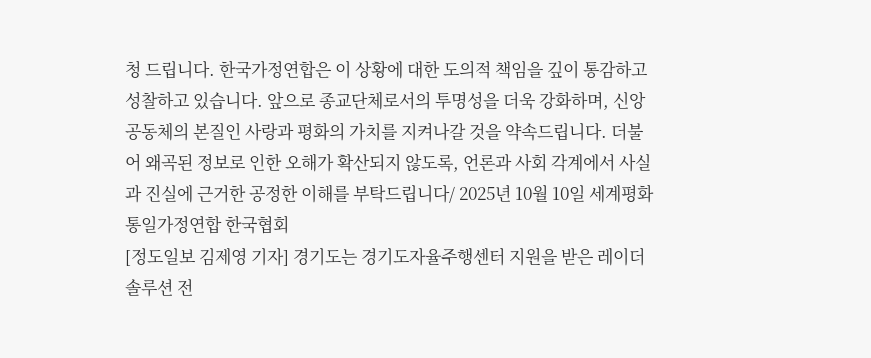청 드립니다. 한국가정연합은 이 상황에 대한 도의적 책임을 깊이 통감하고 성찰하고 있습니다. 앞으로 종교단체로서의 투명성을 더욱 강화하며, 신앙 공동체의 본질인 사랑과 평화의 가치를 지켜나갈 것을 약속드립니다. 더불어 왜곡된 정보로 인한 오해가 확산되지 않도록, 언론과 사회 각계에서 사실과 진실에 근거한 공정한 이해를 부탁드립니다/ 2025년 10월 10일 세계평화통일가정연합 한국협회
[정도일보 김제영 기자] 경기도는 경기도자율주행센터 지원을 받은 레이더 솔루션 전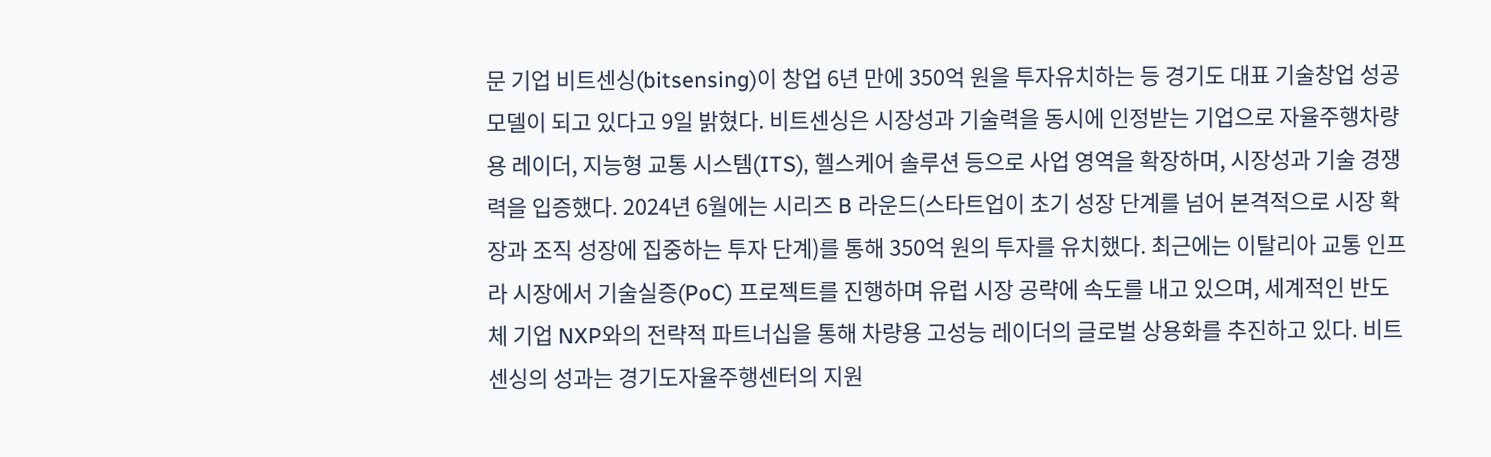문 기업 비트센싱(bitsensing)이 창업 6년 만에 350억 원을 투자유치하는 등 경기도 대표 기술창업 성공 모델이 되고 있다고 9일 밝혔다. 비트센싱은 시장성과 기술력을 동시에 인정받는 기업으로 자율주행차량용 레이더, 지능형 교통 시스템(ITS), 헬스케어 솔루션 등으로 사업 영역을 확장하며, 시장성과 기술 경쟁력을 입증했다. 2024년 6월에는 시리즈 B 라운드(스타트업이 초기 성장 단계를 넘어 본격적으로 시장 확장과 조직 성장에 집중하는 투자 단계)를 통해 350억 원의 투자를 유치했다. 최근에는 이탈리아 교통 인프라 시장에서 기술실증(PoC) 프로젝트를 진행하며 유럽 시장 공략에 속도를 내고 있으며, 세계적인 반도체 기업 NXP와의 전략적 파트너십을 통해 차량용 고성능 레이더의 글로벌 상용화를 추진하고 있다. 비트센싱의 성과는 경기도자율주행센터의 지원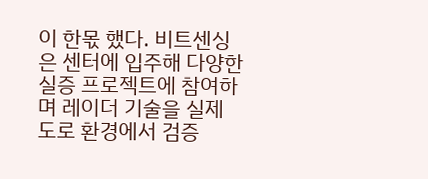이 한몫 했다. 비트센싱은 센터에 입주해 다양한 실증 프로젝트에 참여하며 레이더 기술을 실제 도로 환경에서 검증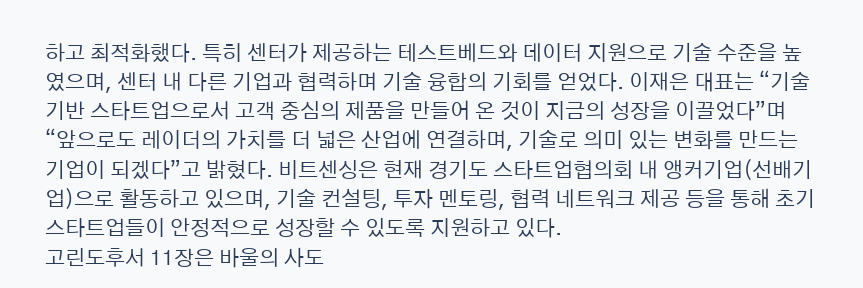하고 최적화했다. 특히 센터가 제공하는 테스트베드와 데이터 지원으로 기술 수준을 높였으며, 센터 내 다른 기업과 협력하며 기술 융합의 기회를 얻었다. 이재은 대표는 “기술 기반 스타트업으로서 고객 중심의 제품을 만들어 온 것이 지금의 성장을 이끌었다”며 “앞으로도 레이더의 가치를 더 넓은 산업에 연결하며, 기술로 의미 있는 변화를 만드는 기업이 되겠다”고 밝혔다. 비트센싱은 현재 경기도 스타트업협의회 내 앵커기업(선배기업)으로 활동하고 있으며, 기술 컨설팅, 투자 멘토링, 협력 네트워크 제공 등을 통해 초기 스타트업들이 안정적으로 성장할 수 있도록 지원하고 있다.
고린도후서 11장은 바울의 사도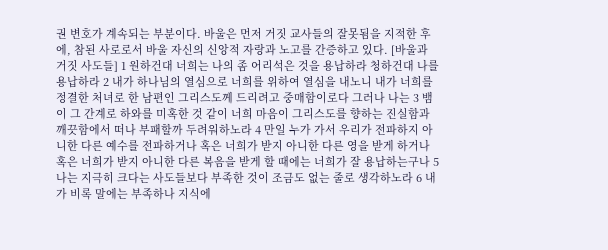권 변호가 계속되는 부분이다. 바울은 먼저 거짓 교사들의 잘못됨을 지적한 후에, 참된 사로로서 바울 자신의 신앙적 자랑과 노고를 간증하고 있다. [바울과 거짓 사도들] 1 원하건대 너희는 나의 좀 어리석은 것을 용납하라 청하건대 나를 용납하라 2 내가 하나님의 열심으로 너희를 위하여 열심을 내노니 내가 너희를 정결한 처녀로 한 남편인 그리스도께 드리려고 중매함이로다 그러나 나는 3 뱀이 그 간계로 하와를 미혹한 것 같이 너희 마음이 그리스도를 향하는 진실함과 깨끗함에서 떠나 부패할까 두려워하노라 4 만일 누가 가서 우리가 전파하지 아니한 다른 예수를 전파하거나 혹은 너희가 받지 아니한 다른 영을 받게 하거나 혹은 너희가 받지 아니한 다른 복음을 받게 할 때에는 너희가 잘 용납하는구나 5 나는 지극히 크다는 사도들보다 부족한 것이 조금도 없는 줄로 생각하노라 6 내가 비록 말에는 부족하나 지식에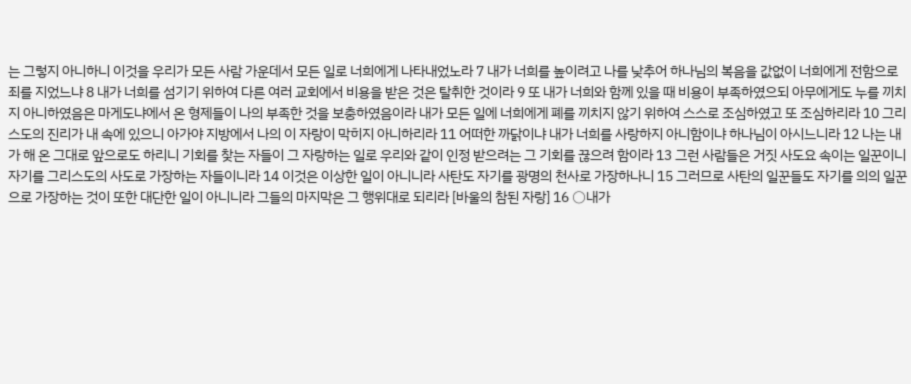는 그렇지 아니하니 이것을 우리가 모든 사람 가운데서 모든 일로 너희에게 나타내었노라 7 내가 너희를 높이려고 나를 낮추어 하나님의 복음을 값없이 너희에게 전함으로 죄를 지었느냐 8 내가 너희를 섬기기 위하여 다른 여러 교회에서 비용을 받은 것은 탈취한 것이라 9 또 내가 너희와 함께 있을 때 비용이 부족하였으되 아무에게도 누를 끼치지 아니하였음은 마게도냐에서 온 형제들이 나의 부족한 것을 보충하였음이라 내가 모든 일에 너희에게 폐를 끼치지 않기 위하여 스스로 조심하였고 또 조심하리라 10 그리스도의 진리가 내 속에 있으니 아가야 지방에서 나의 이 자랑이 막히지 아니하리라 11 어떠한 까닭이냐 내가 너희를 사랑하지 아니함이냐 하나님이 아시느니라 12 나는 내가 해 온 그대로 앞으로도 하리니 기회를 찾는 자들이 그 자랑하는 일로 우리와 같이 인정 받으려는 그 기회를 끊으려 함이라 13 그런 사람들은 거짓 사도요 속이는 일꾼이니 자기를 그리스도의 사도로 가장하는 자들이니라 14 이것은 이상한 일이 아니니라 사탄도 자기를 광명의 천사로 가장하나니 15 그러므로 사탄의 일꾼들도 자기를 의의 일꾼으로 가장하는 것이 또한 대단한 일이 아니니라 그들의 마지막은 그 행위대로 되리라 [바울의 참된 자랑] 16 ○내가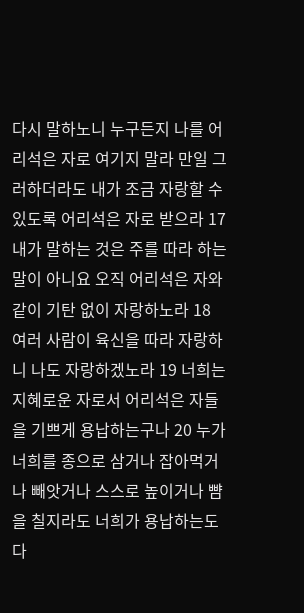다시 말하노니 누구든지 나를 어리석은 자로 여기지 말라 만일 그러하더라도 내가 조금 자랑할 수 있도록 어리석은 자로 받으라 17 내가 말하는 것은 주를 따라 하는 말이 아니요 오직 어리석은 자와 같이 기탄 없이 자랑하노라 18 여러 사람이 육신을 따라 자랑하니 나도 자랑하겠노라 19 너희는 지혜로운 자로서 어리석은 자들을 기쁘게 용납하는구나 20 누가 너희를 종으로 삼거나 잡아먹거나 빼앗거나 스스로 높이거나 뺨을 칠지라도 너희가 용납하는도다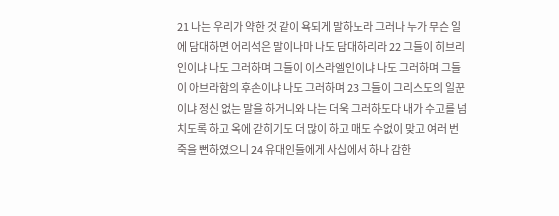21 나는 우리가 약한 것 같이 욕되게 말하노라 그러나 누가 무슨 일에 담대하면 어리석은 말이나마 나도 담대하리라 22 그들이 히브리인이냐 나도 그러하며 그들이 이스라엘인이냐 나도 그러하며 그들이 아브라함의 후손이냐 나도 그러하며 23 그들이 그리스도의 일꾼이냐 정신 없는 말을 하거니와 나는 더욱 그러하도다 내가 수고를 넘치도록 하고 옥에 갇히기도 더 많이 하고 매도 수없이 맞고 여러 번 죽을 뻔하였으니 24 유대인들에게 사십에서 하나 감한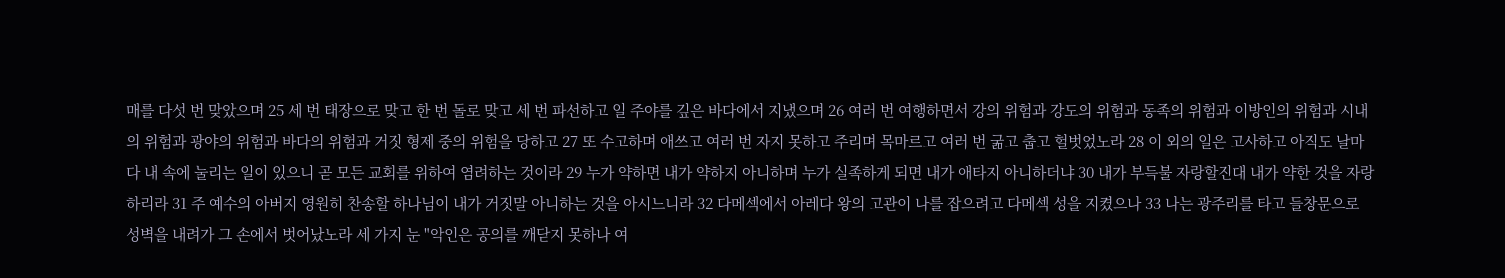매를 다섯 번 맞았으며 25 세 번 태장으로 맞고 한 번 돌로 맞고 세 번 파선하고 일 주야를 깊은 바다에서 지냈으며 26 여러 번 여행하면서 강의 위험과 강도의 위험과 동족의 위험과 이방인의 위험과 시내의 위험과 광야의 위험과 바다의 위험과 거짓 형제 중의 위험을 당하고 27 또 수고하며 애쓰고 여러 번 자지 못하고 주리며 목마르고 여러 번 굶고 춥고 헐벗었노라 28 이 외의 일은 고사하고 아직도 날마다 내 속에 눌리는 일이 있으니 곧 모든 교회를 위하여 염려하는 것이라 29 누가 약하면 내가 약하지 아니하며 누가 실족하게 되면 내가 애타지 아니하더냐 30 내가 부득불 자랑할진대 내가 약한 것을 자랑하리라 31 주 예수의 아버지 영원히 찬송할 하나님이 내가 거짓말 아니하는 것을 아시느니라 32 다메섹에서 아레다 왕의 고관이 나를 잡으려고 다메섹 성을 지켰으나 33 나는 광주리를 타고 들창문으로 성벽을 내려가 그 손에서 벗어났노라 세 가지 눈 "악인은 공의를 깨닫지 못하나 여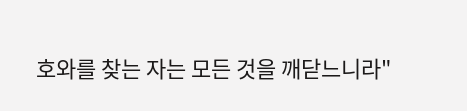호와를 찾는 자는 모든 것을 깨닫느니라"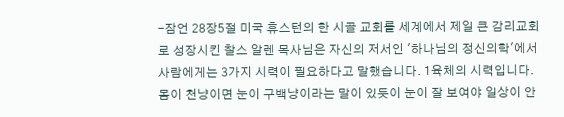-잠언 28장5절 미국 휴스턴의 한 시골 교회를 세계에서 제일 큰 감리교회로 성장시킨 찰스 알렌 목사님은 자신의 저서인 '하나님의 정신의학'에서 사람에게는 3가지 시력이 필요하다고 말했습니다. 1육체의 시력입니다. 몸이 천냥이면 눈이 구백냥이라는 말이 있듯이 눈이 잘 보여야 일상이 안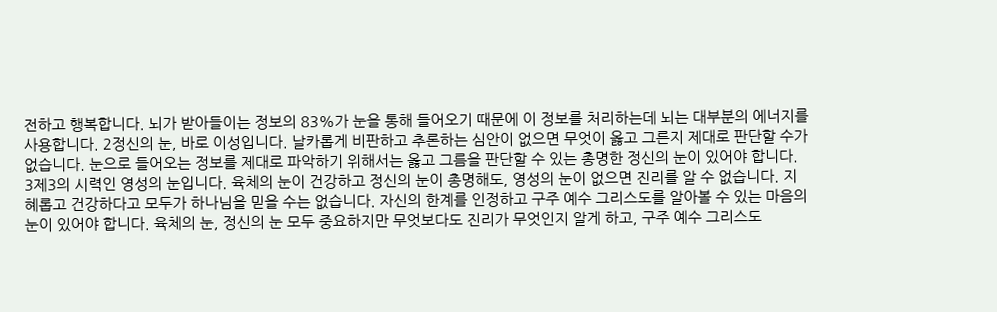전하고 행복합니다. 뇌가 받아들이는 정보의 83%가 눈을 통해 들어오기 때문에 이 정보를 처리하는데 뇌는 대부분의 에너지를 사용합니다. 2정신의 눈, 바로 이성입니다. 날카롭게 비판하고 추론하는 심안이 없으면 무엇이 옳고 그른지 제대로 판단할 수가 없습니다. 눈으로 들어오는 정보를 제대로 파악하기 위해서는 옳고 그름을 판단할 수 있는 총명한 정신의 눈이 있어야 합니다. 3제3의 시력인 영성의 눈입니다. 육체의 눈이 건강하고 정신의 눈이 총명해도, 영성의 눈이 없으면 진리를 알 수 없습니다. 지혜롭고 건강하다고 모두가 하나님을 믿을 수는 없습니다. 자신의 한계를 인정하고 구주 예수 그리스도를 알아볼 수 있는 마음의 눈이 있어야 합니다. 육체의 눈, 정신의 눈 모두 중요하지만 무엇보다도 진리가 무엇인지 알게 하고, 구주 예수 그리스도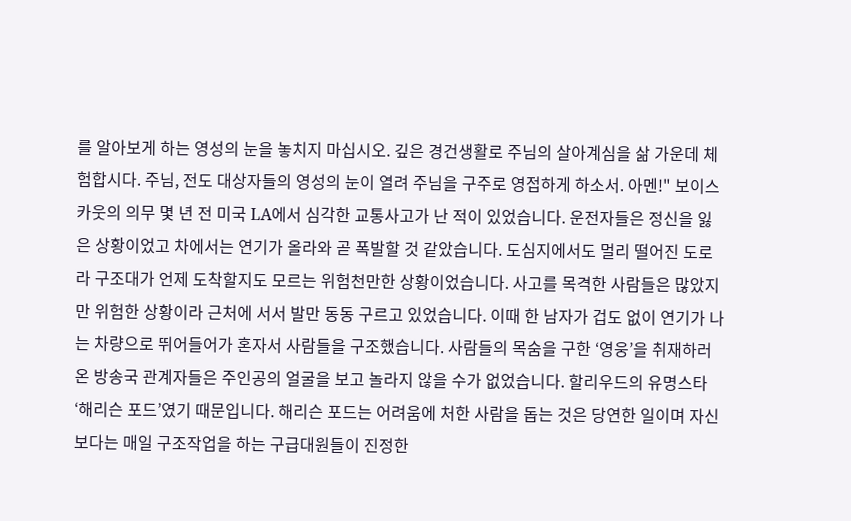를 알아보게 하는 영성의 눈을 놓치지 마십시오. 깊은 경건생활로 주님의 살아계심을 삶 가운데 체험합시다. 주님, 전도 대상자들의 영성의 눈이 열려 주님을 구주로 영접하게 하소서. 아멘!" 보이스카웃의 의무 몇 년 전 미국 LA에서 심각한 교통사고가 난 적이 있었습니다. 운전자들은 정신을 잃은 상황이었고 차에서는 연기가 올라와 곧 폭발할 것 같았습니다. 도심지에서도 멀리 떨어진 도로라 구조대가 언제 도착할지도 모르는 위험천만한 상황이었습니다. 사고를 목격한 사람들은 많았지만 위험한 상황이라 근처에 서서 발만 동동 구르고 있었습니다. 이때 한 남자가 겁도 없이 연기가 나는 차량으로 뛰어들어가 혼자서 사람들을 구조했습니다. 사람들의 목숨을 구한 ‘영웅’을 취재하러 온 방송국 관계자들은 주인공의 얼굴을 보고 놀라지 않을 수가 없었습니다. 할리우드의 유명스타 ‘해리슨 포드’였기 때문입니다. 해리슨 포드는 어려움에 처한 사람을 돕는 것은 당연한 일이며 자신보다는 매일 구조작업을 하는 구급대원들이 진정한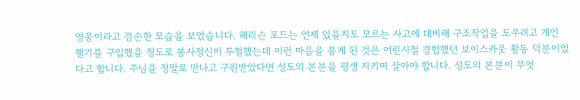영웅이라고 겸손한 모습을 보였습니다. 해리슨 포드는 언제 있을지도 모르는 사고에 대비해 구조작업을 도우려고 개인 헬기를 구입했을 정도로 봉사정신이 투철했는데 이런 마음을 품게 된 것은 어린시절 경험했던 보이스카웃 활동 덕분이었다고 합니다. 주님을 정말로 만나고 구원받았다면 성도의 본분을 평생 지키며 살아야 합니다. 성도의 본분이 무엇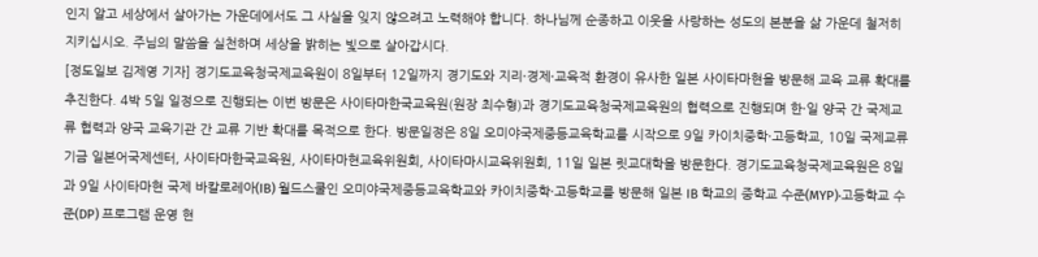인지 알고 세상에서 살아가는 가운데에서도 그 사실을 잊지 않으려고 노력해야 합니다. 하나님께 순종하고 이웃을 사랑하는 성도의 본분을 삶 가운데 철저히 지키십시오. 주님의 말씀을 실천하며 세상을 밝히는 빛으로 살아갑시다.
[정도일보 김제영 기자] 경기도교육청국제교육원이 8일부터 12일까지 경기도와 지리·경제·교육적 환경이 유사한 일본 사이타마현을 방문해 교육 교류 확대를 추진한다. 4박 5일 일정으로 진행되는 이번 방문은 사이타마한국교육원(원장 최수형)과 경기도교육청국제교육원의 협력으로 진행되며 한·일 양국 간 국제교류 협력과 양국 교육기관 간 교류 기반 확대를 목적으로 한다. 방문일정은 8일 오미야국제중등교육학교를 시작으로 9일 카이치중학·고등학교, 10일 국제교류기금 일본어국제센터, 사이타마한국교육원, 사이타마현교육위원회, 사이타마시교육위원회, 11일 일본 릿교대학을 방문한다. 경기도교육청국제교육원은 8일과 9일 사이타마현 국제 바칼로레아(IB) 월드스쿨인 오미야국제중등교육학교와 카이치중학·고등학교를 방문해 일본 IB 학교의 중학교 수준(MYP)·고등학교 수준(DP) 프로그램 운영 현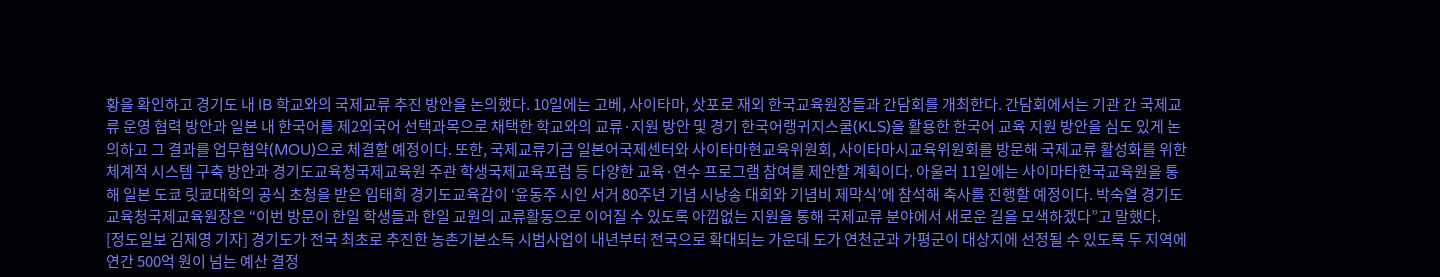황을 확인하고 경기도 내 IB 학교와의 국제교류 추진 방안을 논의했다. 10일에는 고베, 사이타마, 삿포로 재외 한국교육원장들과 간담회를 개최한다. 간담회에서는 기관 간 국제교류 운영 협력 방안과 일본 내 한국어를 제2외국어 선택과목으로 채택한 학교와의 교류·지원 방안 및 경기 한국어랭귀지스쿨(KLS)을 활용한 한국어 교육 지원 방안을 심도 있게 논의하고 그 결과를 업무협약(MOU)으로 체결할 예정이다. 또한, 국제교류기금 일본어국제센터와 사이타마현교육위원회, 사이타마시교육위원회를 방문해 국제교류 활성화를 위한 체계적 시스템 구축 방안과 경기도교육청국제교육원 주관 학생국제교육포럼 등 다양한 교육·연수 프로그램 참여를 제안할 계획이다. 아울러 11일에는 사이마타한국교육원을 통해 일본 도쿄 릿쿄대학의 공식 초청을 받은 임태희 경기도교육감이 ‘윤동주 시인 서거 80주년 기념 시낭송 대회와 기념비 제막식’에 참석해 축사를 진행할 예정이다. 박숙열 경기도교육청국제교육원장은 “이번 방문이 한일 학생들과 한일 교원의 교류활동으로 이어질 수 있도록 아낌없는 지원을 통해 국제교류 분야에서 새로운 길을 모색하겠다”고 말했다.
[정도일보 김제영 기자] 경기도가 전국 최초로 추진한 농촌기본소득 시범사업이 내년부터 전국으로 확대되는 가운데 도가 연천군과 가평군이 대상지에 선정될 수 있도록 두 지역에 연간 500억 원이 넘는 예산 결정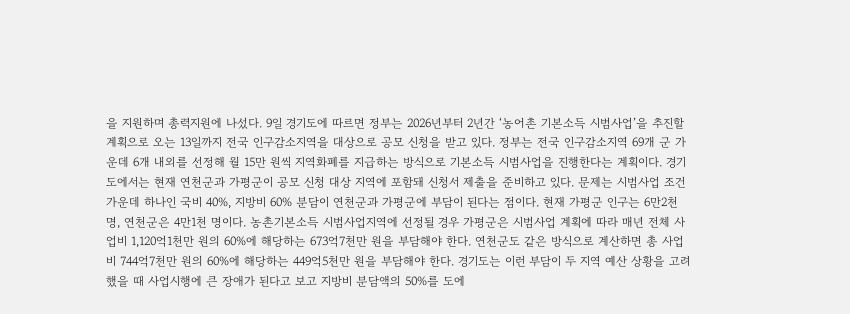을 지원하며 총력지원에 나섰다. 9일 경기도에 따르면 정부는 2026년부터 2년간 ‘농어촌 기본소득 시범사업’을 추진할 계획으로 오는 13일까지 전국 인구감소지역을 대상으로 공모 신청을 받고 있다. 정부는 전국 인구감소지역 69개 군 가운데 6개 내외를 선정해 월 15만 원씩 지역화폐를 지급하는 방식으로 기본소득 시범사업을 진행한다는 계획이다. 경기도에서는 현재 연천군과 가평군이 공모 신청 대상 지역에 포함돼 신청서 제출을 준비하고 있다. 문제는 시범사업 조건 가운데 하나인 국비 40%, 지방비 60% 분담이 연천군과 가평군에 부담이 된다는 점이다. 현재 가평군 인구는 6만2천 명, 연천군은 4만1천 명이다. 농촌기본소득 시범사업지역에 선정될 경우 가평군은 시범사업 계획에 따라 매년 전체 사업비 1,120억1천만 원의 60%에 해당하는 673억7천만 원을 부담해야 한다. 연천군도 같은 방식으로 계산하면 총 사업비 744억7천만 원의 60%에 해당하는 449억5천만 원을 부담해야 한다. 경기도는 이런 부담이 두 지역 예산 상황을 고려했을 때 사업시행에 큰 장애가 된다고 보고 지방비 분담액의 50%를 도에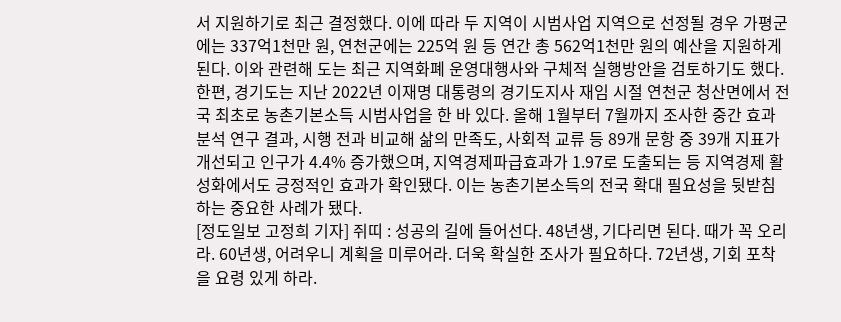서 지원하기로 최근 결정했다. 이에 따라 두 지역이 시범사업 지역으로 선정될 경우 가평군에는 337억1천만 원, 연천군에는 225억 원 등 연간 총 562억1천만 원의 예산을 지원하게 된다. 이와 관련해 도는 최근 지역화폐 운영대행사와 구체적 실행방안을 검토하기도 했다. 한편, 경기도는 지난 2022년 이재명 대통령의 경기도지사 재임 시절 연천군 청산면에서 전국 최초로 농촌기본소득 시범사업을 한 바 있다. 올해 1월부터 7월까지 조사한 중간 효과분석 연구 결과, 시행 전과 비교해 삶의 만족도, 사회적 교류 등 89개 문항 중 39개 지표가 개선되고 인구가 4.4% 증가했으며, 지역경제파급효과가 1.97로 도출되는 등 지역경제 활성화에서도 긍정적인 효과가 확인됐다. 이는 농촌기본소득의 전국 확대 필요성을 뒷받침하는 중요한 사례가 됐다.
[정도일보 고정희 기자] 쥐띠 : 성공의 길에 들어선다. 48년생, 기다리면 된다. 때가 꼭 오리라. 60년생, 어려우니 계획을 미루어라. 더욱 확실한 조사가 필요하다. 72년생, 기회 포착을 요령 있게 하라.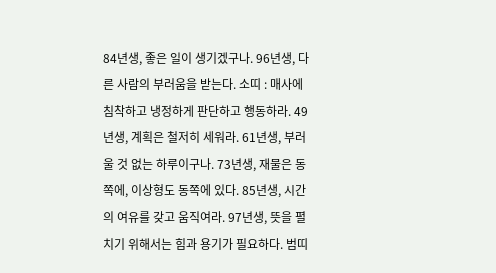84년생, 좋은 일이 생기겠구나. 96년생, 다른 사람의 부러움을 받는다. 소띠 : 매사에 침착하고 냉정하게 판단하고 행동하라. 49년생, 계획은 철저히 세워라. 61년생, 부러울 것 없는 하루이구나. 73년생, 재물은 동쪽에, 이상형도 동쪽에 있다. 85년생, 시간의 여유를 갖고 움직여라. 97년생, 뜻을 펼치기 위해서는 힘과 용기가 필요하다. 범띠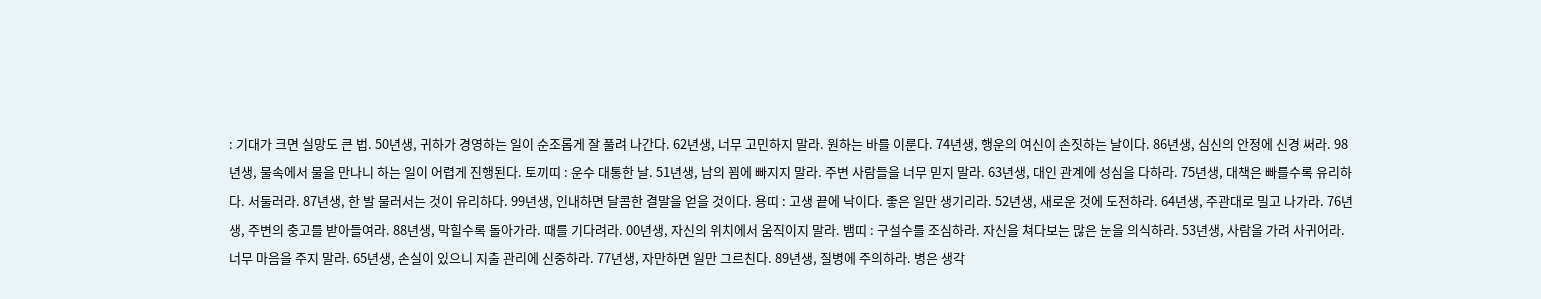: 기대가 크면 실망도 큰 법. 50년생, 귀하가 경영하는 일이 순조롭게 잘 풀려 나간다. 62년생, 너무 고민하지 말라. 원하는 바를 이룬다. 74년생, 행운의 여신이 손짓하는 날이다. 86년생, 심신의 안정에 신경 써라. 98년생, 물속에서 물을 만나니 하는 일이 어렵게 진행된다. 토끼띠 : 운수 대통한 날. 51년생, 남의 꾐에 빠지지 말라. 주변 사람들을 너무 믿지 말라. 63년생, 대인 관계에 성심을 다하라. 75년생, 대책은 빠를수록 유리하다. 서둘러라. 87년생, 한 발 물러서는 것이 유리하다. 99년생, 인내하면 달콤한 결말을 얻을 것이다. 용띠 : 고생 끝에 낙이다. 좋은 일만 생기리라. 52년생, 새로운 것에 도전하라. 64년생, 주관대로 밀고 나가라. 76년생, 주변의 충고를 받아들여라. 88년생, 막힐수록 돌아가라. 때를 기다려라. 00년생, 자신의 위치에서 움직이지 말라. 뱀띠 : 구설수를 조심하라. 자신을 쳐다보는 많은 눈을 의식하라. 53년생, 사람을 가려 사귀어라. 너무 마음을 주지 말라. 65년생, 손실이 있으니 지출 관리에 신중하라. 77년생, 자만하면 일만 그르친다. 89년생, 질병에 주의하라. 병은 생각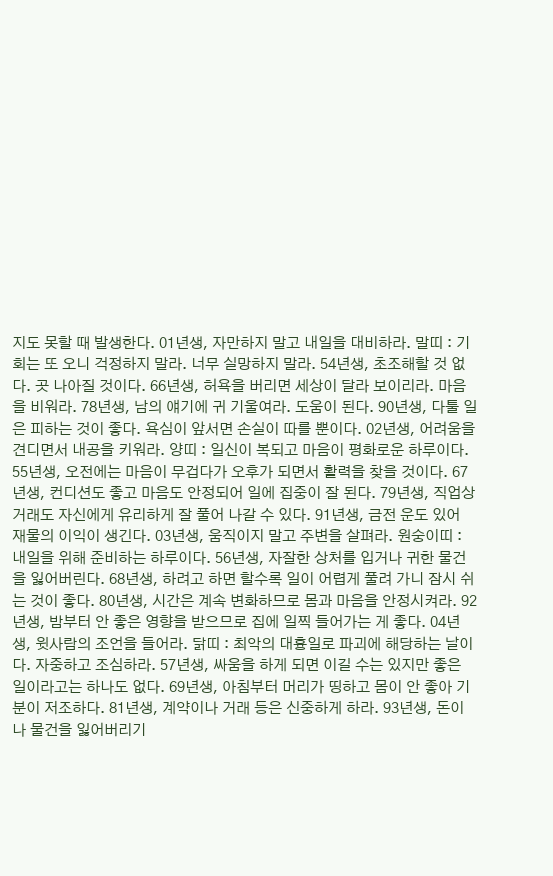지도 못할 때 발생한다. 01년생, 자만하지 말고 내일을 대비하라. 말띠 : 기회는 또 오니 걱정하지 말라. 너무 실망하지 말라. 54년생, 초조해할 것 없다. 곳 나아질 것이다. 66년생, 허욕을 버리면 세상이 달라 보이리라. 마음을 비워라. 78년생, 남의 얘기에 귀 기울여라. 도움이 된다. 90년생, 다툴 일은 피하는 것이 좋다. 욕심이 앞서면 손실이 따를 뿐이다. 02년생, 어려움을 견디면서 내공을 키워라. 양띠 : 일신이 복되고 마음이 평화로운 하루이다. 55년생, 오전에는 마음이 무겁다가 오후가 되면서 활력을 찾을 것이다. 67년생, 컨디션도 좋고 마음도 안정되어 일에 집중이 잘 된다. 79년생, 직업상 거래도 자신에게 유리하게 잘 풀어 나갈 수 있다. 91년생, 금전 운도 있어 재물의 이익이 생긴다. 03년생, 움직이지 말고 주변을 살펴라. 원숭이띠 : 내일을 위해 준비하는 하루이다. 56년생, 자잘한 상처를 입거나 귀한 물건을 잃어버린다. 68년생, 하려고 하면 할수록 일이 어렵게 풀려 가니 잠시 쉬는 것이 좋다. 80년생, 시간은 계속 변화하므로 몸과 마음을 안정시켜라. 92년생, 밤부터 안 좋은 영향을 받으므로 집에 일찍 들어가는 게 좋다. 04년생, 윗사람의 조언을 들어라. 닭띠 : 최악의 대흉일로 파괴에 해당하는 날이다. 자중하고 조심하라. 57년생, 싸움을 하게 되면 이길 수는 있지만 좋은 일이라고는 하나도 없다. 69년생, 아침부터 머리가 띵하고 몸이 안 좋아 기분이 저조하다. 81년생, 계약이나 거래 등은 신중하게 하라. 93년생, 돈이나 물건을 잃어버리기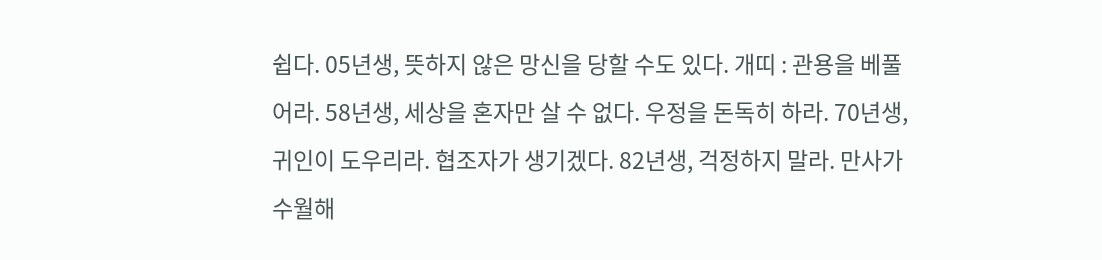쉽다. 05년생, 뜻하지 않은 망신을 당할 수도 있다. 개띠 : 관용을 베풀어라. 58년생, 세상을 혼자만 살 수 없다. 우정을 돈독히 하라. 70년생, 귀인이 도우리라. 협조자가 생기겠다. 82년생, 걱정하지 말라. 만사가 수월해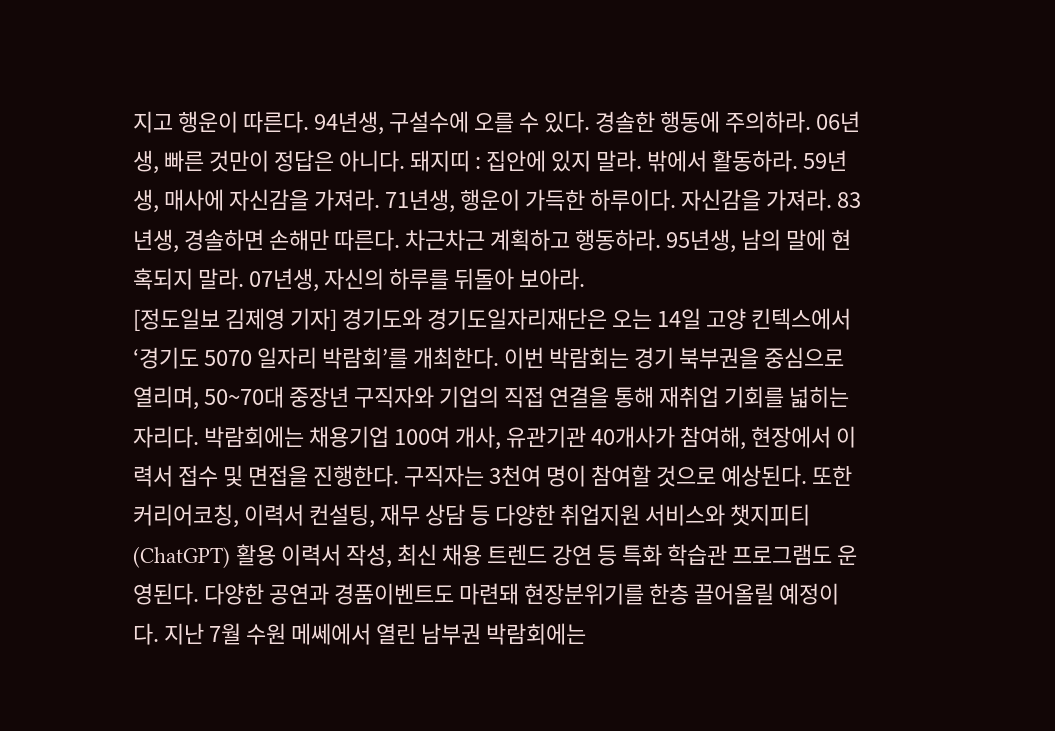지고 행운이 따른다. 94년생, 구설수에 오를 수 있다. 경솔한 행동에 주의하라. 06년생, 빠른 것만이 정답은 아니다. 돼지띠 : 집안에 있지 말라. 밖에서 활동하라. 59년생, 매사에 자신감을 가져라. 71년생, 행운이 가득한 하루이다. 자신감을 가져라. 83년생, 경솔하면 손해만 따른다. 차근차근 계획하고 행동하라. 95년생, 남의 말에 현혹되지 말라. 07년생, 자신의 하루를 뒤돌아 보아라.
[정도일보 김제영 기자] 경기도와 경기도일자리재단은 오는 14일 고양 킨텍스에서 ‘경기도 5070 일자리 박람회’를 개최한다. 이번 박람회는 경기 북부권을 중심으로 열리며, 50~70대 중장년 구직자와 기업의 직접 연결을 통해 재취업 기회를 넓히는 자리다. 박람회에는 채용기업 100여 개사, 유관기관 40개사가 참여해, 현장에서 이력서 접수 및 면접을 진행한다. 구직자는 3천여 명이 참여할 것으로 예상된다. 또한 커리어코칭, 이력서 컨설팅, 재무 상담 등 다양한 취업지원 서비스와 챗지피티(ChatGPT) 활용 이력서 작성, 최신 채용 트렌드 강연 등 특화 학습관 프로그램도 운영된다. 다양한 공연과 경품이벤트도 마련돼 현장분위기를 한층 끌어올릴 예정이다. 지난 7월 수원 메쎄에서 열린 남부권 박람회에는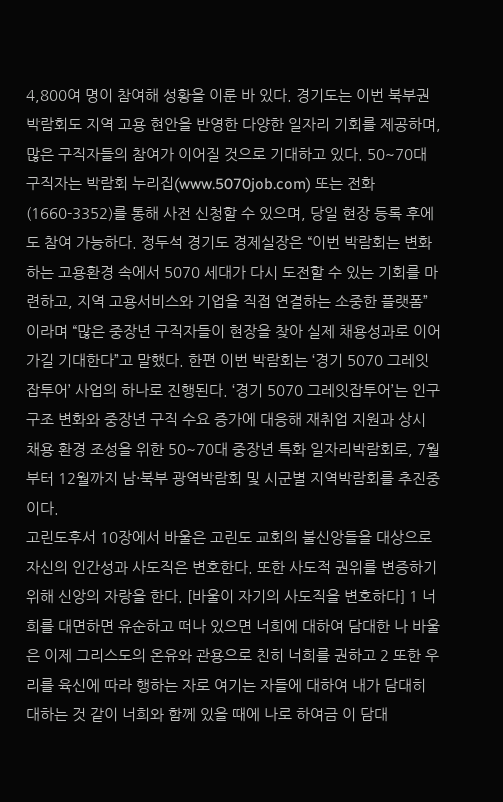4,800여 명이 참여해 성황을 이룬 바 있다. 경기도는 이번 북부권 박람회도 지역 고용 현안을 반영한 다양한 일자리 기회를 제공하며, 많은 구직자들의 참여가 이어질 것으로 기대하고 있다. 50~70대 구직자는 박람회 누리집(www.5070job.com) 또는 전화(1660-3352)를 통해 사전 신청할 수 있으며, 당일 현장 등록 후에도 참여 가능하다. 정두석 경기도 경제실장은 “이번 박람회는 변화하는 고용환경 속에서 5070 세대가 다시 도전할 수 있는 기회를 마련하고, 지역 고용서비스와 기업을 직접 연결하는 소중한 플랫폼”이라며 “많은 중장년 구직자들이 현장을 찾아 실제 채용성과로 이어가길 기대한다”고 말했다. 한편 이번 박람회는 ‘경기 5070 그레잇잡투어’ 사업의 하나로 진행된다. ‘경기 5070 그레잇잡투어’는 인구구조 변화와 중장년 구직 수요 증가에 대응해 재취업 지원과 상시 채용 환경 조성을 위한 50~70대 중장년 특화 일자리박람회로, 7월부터 12월까지 남·북부 광역박람회 및 시군별 지역박람회를 추진중이다.
고린도후서 10장에서 바울은 고린도 교회의 불신앙들을 대상으로 자신의 인간성과 사도직은 변호한다. 또한 사도적 권위를 변증하기 위해 신앙의 자랑을 한다. [바울이 자기의 사도직을 변호하다] 1 너희를 대면하면 유순하고 떠나 있으면 너희에 대하여 담대한 나 바울은 이제 그리스도의 온유와 관용으로 친히 너희를 권하고 2 또한 우리를 육신에 따라 행하는 자로 여기는 자들에 대하여 내가 담대히 대하는 것 같이 너희와 함께 있을 때에 나로 하여금 이 담대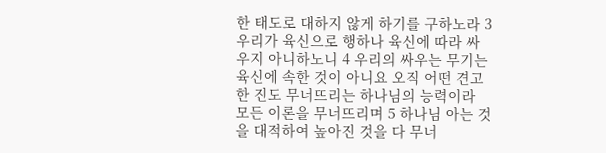한 태도로 대하지 않게 하기를 구하노라 3 우리가 육신으로 행하나 육신에 따라 싸우지 아니하노니 4 우리의 싸우는 무기는 육신에 속한 것이 아니요 오직 어떤 견고한 진도 무너뜨리는 하나님의 능력이라 모든 이론을 무너뜨리며 5 하나님 아는 것을 대적하여 높아진 것을 다 무너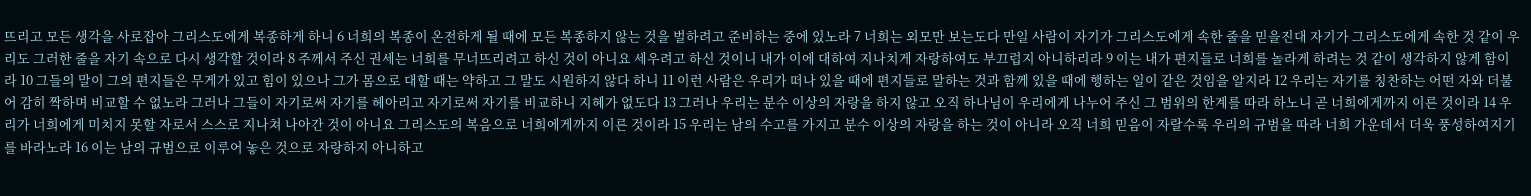뜨리고 모든 생각을 사로잡아 그리스도에게 복종하게 하니 6 너희의 복종이 온전하게 될 때에 모든 복종하지 않는 것을 벌하려고 준비하는 중에 있노라 7 너희는 외모만 보는도다 만일 사람이 자기가 그리스도에게 속한 줄을 믿을진대 자기가 그리스도에게 속한 것 같이 우리도 그러한 줄을 자기 속으로 다시 생각할 것이라 8 주께서 주신 권세는 너희를 무너뜨리려고 하신 것이 아니요 세우려고 하신 것이니 내가 이에 대하여 지나치게 자랑하여도 부끄럽지 아니하리라 9 이는 내가 편지들로 너희를 놀라게 하려는 것 같이 생각하지 않게 함이라 10 그들의 말이 그의 편지들은 무게가 있고 힘이 있으나 그가 몸으로 대할 때는 약하고 그 말도 시원하지 않다 하니 11 이런 사람은 우리가 떠나 있을 때에 편지들로 말하는 것과 함께 있을 때에 행하는 일이 같은 것임을 알지라 12 우리는 자기를 칭찬하는 어떤 자와 더불어 감히 짝하며 비교할 수 없노라 그러나 그들이 자기로써 자기를 헤아리고 자기로써 자기를 비교하니 지혜가 없도다 13 그러나 우리는 분수 이상의 자랑을 하지 않고 오직 하나님이 우리에게 나누어 주신 그 범위의 한계를 따라 하노니 곧 너희에게까지 이른 것이라 14 우리가 너희에게 미치지 못할 자로서 스스로 지나쳐 나아간 것이 아니요 그리스도의 복음으로 너희에게까지 이른 것이라 15 우리는 남의 수고를 가지고 분수 이상의 자랑을 하는 것이 아니라 오직 너희 믿음이 자랄수록 우리의 규범을 따라 너희 가운데서 더욱 풍성하여지기를 바라노라 16 이는 남의 규범으로 이루어 놓은 것으로 자랑하지 아니하고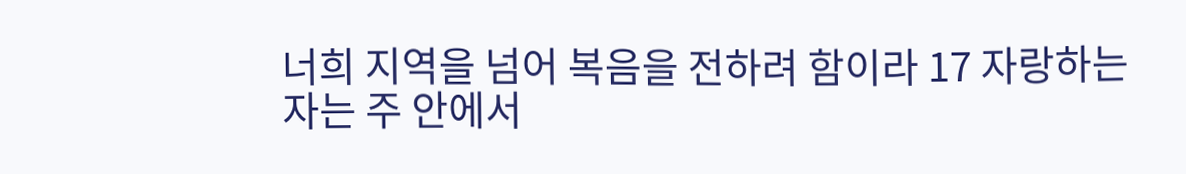너희 지역을 넘어 복음을 전하려 함이라 17 자랑하는 자는 주 안에서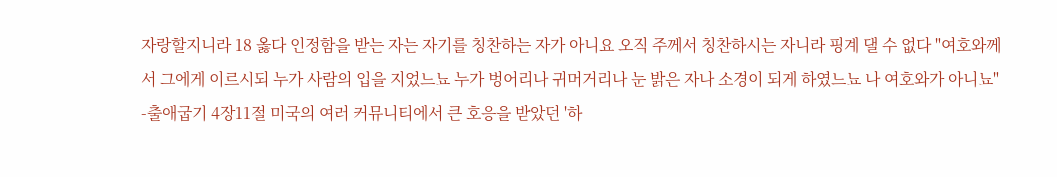자랑할지니라 18 옳다 인정함을 받는 자는 자기를 칭찬하는 자가 아니요 오직 주께서 칭찬하시는 자니라 핑계 댈 수 없다 "여호와께서 그에게 이르시되 누가 사람의 입을 지었느뇨 누가 벙어리나 귀머거리나 눈 밝은 자나 소경이 되게 하였느뇨 나 여호와가 아니뇨" -출애굽기 4장11절 미국의 여러 커뮤니티에서 큰 호응을 받았던 '하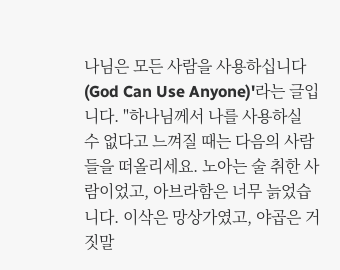나님은 모든 사람을 사용하십니다(God Can Use Anyone)'라는 글입니다. "하나님께서 나를 사용하실 수 없다고 느껴질 때는 다음의 사람들을 떠올리세요. 노아는 술 취한 사람이었고, 아브라함은 너무 늙었습니다. 이삭은 망상가였고, 야곱은 거짓말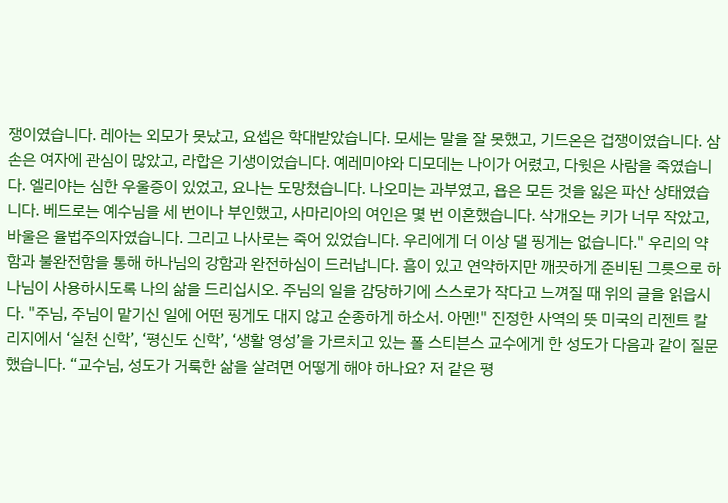쟁이였습니다. 레아는 외모가 못났고, 요셉은 학대받았습니다. 모세는 말을 잘 못했고, 기드온은 겁쟁이였습니다. 삼손은 여자에 관심이 많았고, 라합은 기생이었습니다. 예레미야와 디모데는 나이가 어렸고, 다윗은 사람을 죽였습니다. 엘리야는 심한 우울증이 있었고, 요나는 도망쳤습니다. 나오미는 과부였고, 욥은 모든 것을 잃은 파산 상태였습니다. 베드로는 예수님을 세 번이나 부인했고, 사마리아의 여인은 몇 번 이혼했습니다. 삭개오는 키가 너무 작았고, 바울은 율법주의자였습니다. 그리고 나사로는 죽어 있었습니다. 우리에게 더 이상 댈 핑게는 없습니다." 우리의 약함과 불완전함을 통해 하나님의 강함과 완전하심이 드러납니다. 흠이 있고 연약하지만 깨끗하게 준비된 그릇으로 하나님이 사용하시도록 나의 삶을 드리십시오. 주님의 일을 감당하기에 스스로가 작다고 느껴질 때 위의 글을 읽읍시다. "주님, 주님이 맡기신 일에 어떤 핑게도 대지 않고 순종하게 하소서. 아멘!" 진정한 사역의 뜻 미국의 리젠트 칼리지에서 ‘실천 신학’, ‘평신도 신학’, ‘생활 영성’을 가르치고 있는 폴 스티븐스 교수에게 한 성도가 다음과 같이 질문했습니다. “교수님, 성도가 거룩한 삶을 살려면 어떻게 해야 하나요? 저 같은 평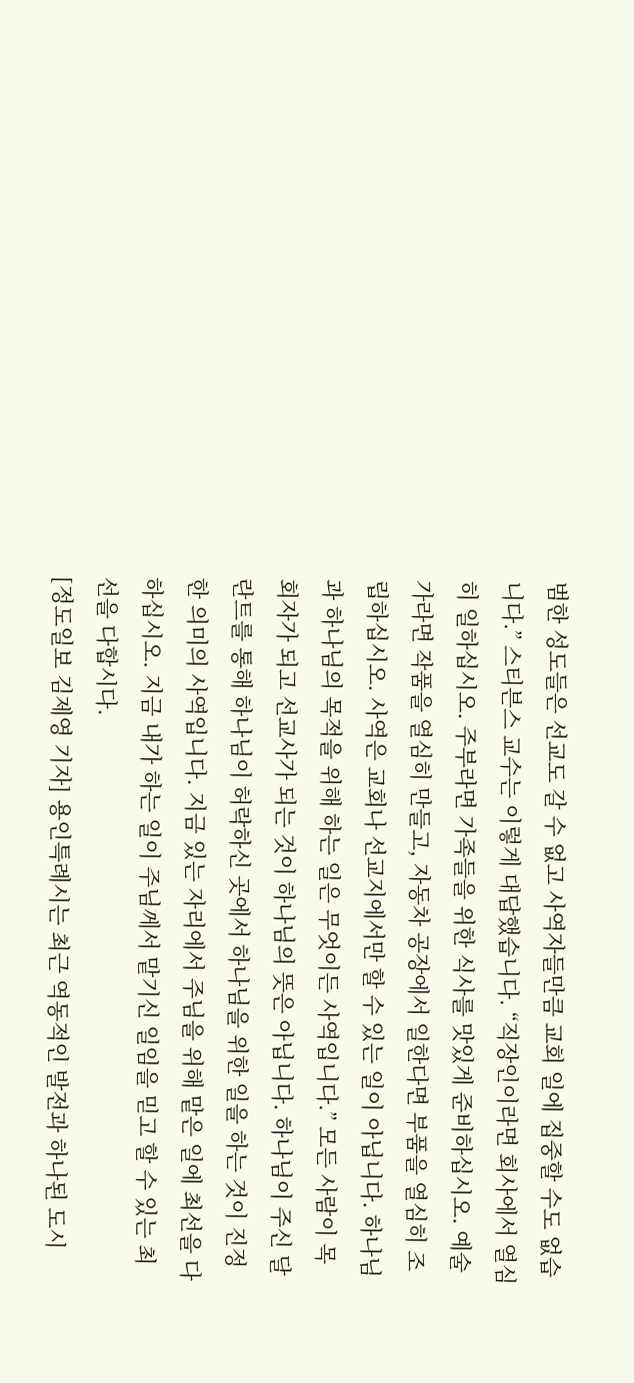범한 성도들은 선교도 갈 수 없고 사역자들만큼 교회 일에 집중할 수도 없습니다.” 스티븐스 교수는 이렇게 대답했습니다. “직장인이라면 회사에서 열심히 일하십시오. 주부라면 가족들을 위한 식사를 맛있게 준비하십시오. 예술가라면 작품을 열심히 만들고, 자동차 공장에서 일한다면 부품을 열심히 조립하십시오. 사역은 교회나 선교지에서만 할 수 있는 일이 아닙니다. 하나님과 하나님의 목적을 위해 하는 일은 무엇이든 사역입니다.” 모든 사람이 목회자가 되고 선교사가 되는 것이 하나님의 뜻은 아닙니다. 하나님이 주신 달란트를 통해 하나님이 허락하신 곳에서 하나님을 위한 일을 하는 것이 진정한 의미의 사역입니다. 지금 있는 자리에서 주님을 위해 맡은 일에 최선을 다하십시오. 지금 내가 하는 일이 주님께서 맡기신 일임을 믿고 할 수 있는 최선을 다합시다.
[정도일보 김제영 기자] 용인특례시는 최근 역동적인 발전과 하나된 도시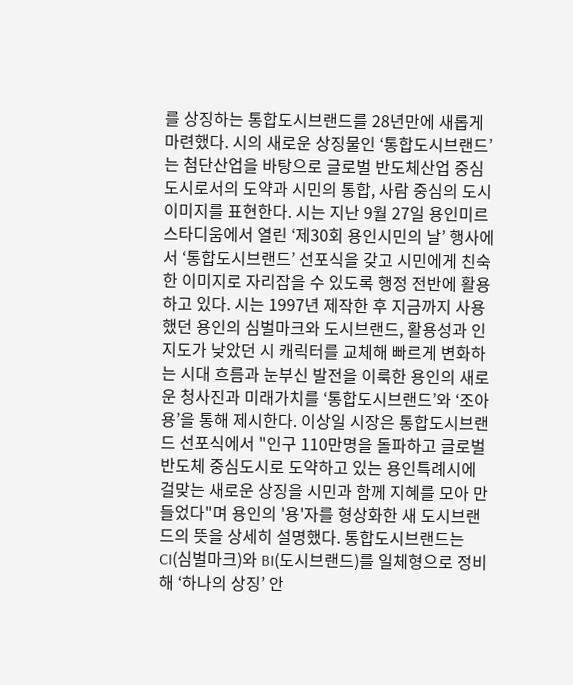를 상징하는 통합도시브랜드를 28년만에 새롭게 마련했다. 시의 새로운 상징물인 ‘통합도시브랜드’는 첨단산업을 바탕으로 글로벌 반도체산업 중심도시로서의 도약과 시민의 통합, 사람 중심의 도시 이미지를 표현한다. 시는 지난 9월 27일 용인미르스타디움에서 열린 ‘제30회 용인시민의 날’ 행사에서 ‘통합도시브랜드’ 선포식을 갖고 시민에게 친숙한 이미지로 자리잡을 수 있도록 행정 전반에 활용하고 있다. 시는 1997년 제작한 후 지금까지 사용했던 용인의 심벌마크와 도시브랜드, 활용성과 인지도가 낮았던 시 캐릭터를 교체해 빠르게 변화하는 시대 흐름과 눈부신 발전을 이룩한 용인의 새로운 청사진과 미래가치를 ‘통합도시브랜드’와 ‘조아용’을 통해 제시한다. 이상일 시장은 통합도시브랜드 선포식에서 "인구 110만명을 돌파하고 글로벌 반도체 중심도시로 도약하고 있는 용인특례시에 걸맞는 새로운 상징을 시민과 함께 지혜를 모아 만들었다"며 용인의 '용'자를 형상화한 새 도시브랜드의 뜻을 상세히 설명했다. 통합도시브랜드는 CI(심벌마크)와 BI(도시브랜드)를 일체형으로 정비해 ‘하나의 상징’ 안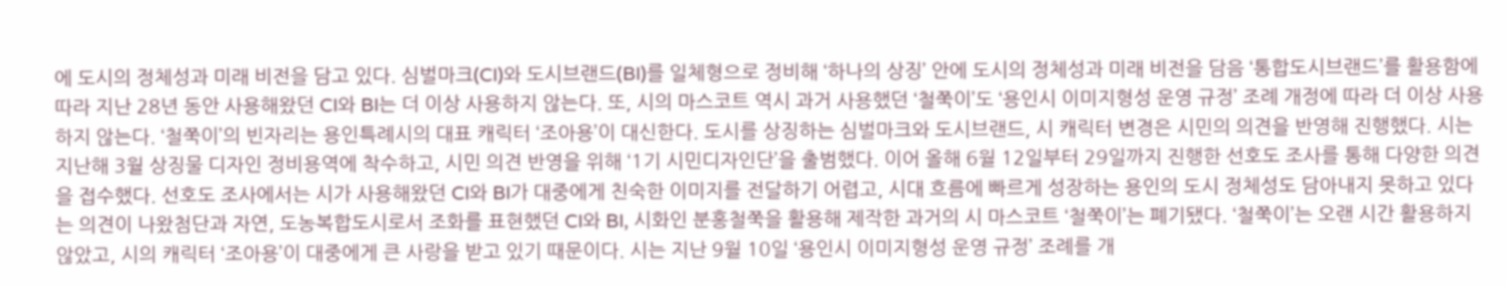에 도시의 정체성과 미래 비전을 담고 있다. 심벌마크(CI)와 도시브랜드(BI)를 일체형으로 정비해 ‘하나의 상징’ 안에 도시의 정체성과 미래 비전을 담음 ‘통합도시브랜드’를 활용함에 따라 지난 28년 동안 사용해왔던 CI와 BI는 더 이상 사용하지 않는다. 또, 시의 마스코트 역시 과거 사용했던 ‘철쭉이’도 ‘용인시 이미지형성 운영 규정’ 조례 개정에 따라 더 이상 사용하지 않는다. ‘철쭉이’의 빈자리는 용인특례시의 대표 캐릭터 ‘조아용’이 대신한다. 도시를 상징하는 심벌마크와 도시브랜드, 시 캐릭터 변경은 시민의 의견을 반영해 진행했다. 시는 지난해 3월 상징물 디자인 정비용역에 착수하고, 시민 의견 반영을 위해 ‘1기 시민디자인단’을 출범했다. 이어 올해 6월 12일부터 29일까지 진행한 선호도 조사를 통해 다양한 의견을 접수했다. 선호도 조사에서는 시가 사용해왔던 CI와 BI가 대중에게 친숙한 이미지를 전달하기 어렵고, 시대 흐름에 빠르게 성장하는 용인의 도시 정체성도 담아내지 못하고 있다는 의견이 나왔첨단과 자연, 도농복합도시로서 조화를 표현했던 CI와 BI, 시화인 분홍철쭉을 활용해 제작한 과거의 시 마스코트 ‘철쭉이’는 폐기됐다. ‘철쭉이’는 오랜 시간 활용하지 않았고, 시의 캐릭터 ‘조아용’이 대중에게 큰 사랑을 받고 있기 때문이다. 시는 지난 9월 10일 ‘용인시 이미지형성 운영 규정’ 조례를 개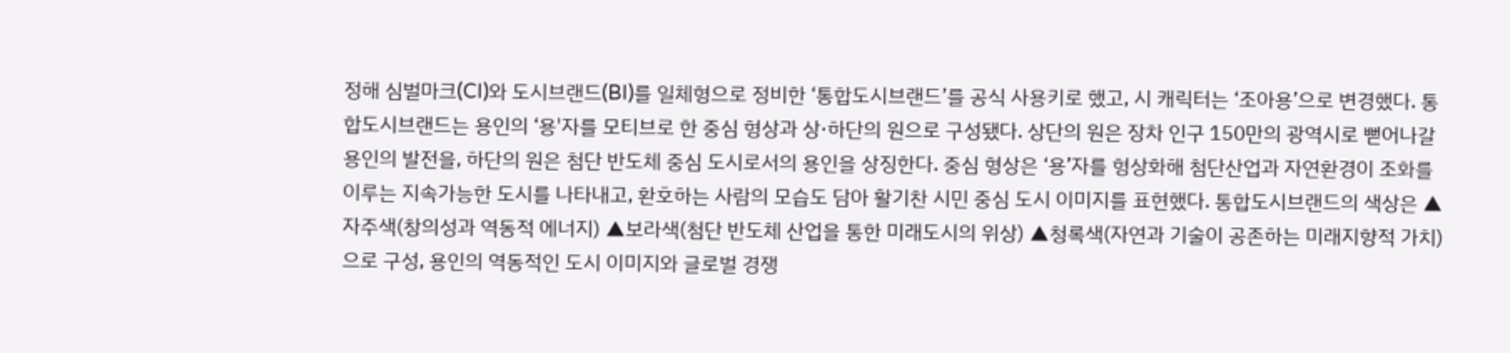정해 심벌마크(CI)와 도시브랜드(BI)를 일체형으로 정비한 ‘통합도시브랜드’를 공식 사용키로 했고, 시 캐릭터는 ‘조아용’으로 변경했다. 통합도시브랜드는 용인의 ‘용'자를 모티브로 한 중심 형상과 상·하단의 원으로 구성됐다. 상단의 원은 장차 인구 150만의 광역시로 뻗어나갈 용인의 발전을, 하단의 원은 첨단 반도체 중심 도시로서의 용인을 상징한다. 중심 형상은 ‘용’자를 형상화해 첨단산업과 자연환경이 조화를 이루는 지속가능한 도시를 나타내고, 환호하는 사람의 모습도 담아 활기찬 시민 중심 도시 이미지를 표현했다. 통합도시브랜드의 색상은 ▲자주색(창의성과 역동적 에너지) ▲보라색(첨단 반도체 산업을 통한 미래도시의 위상) ▲청록색(자연과 기술이 공존하는 미래지향적 가치)으로 구성, 용인의 역동적인 도시 이미지와 글로벌 경쟁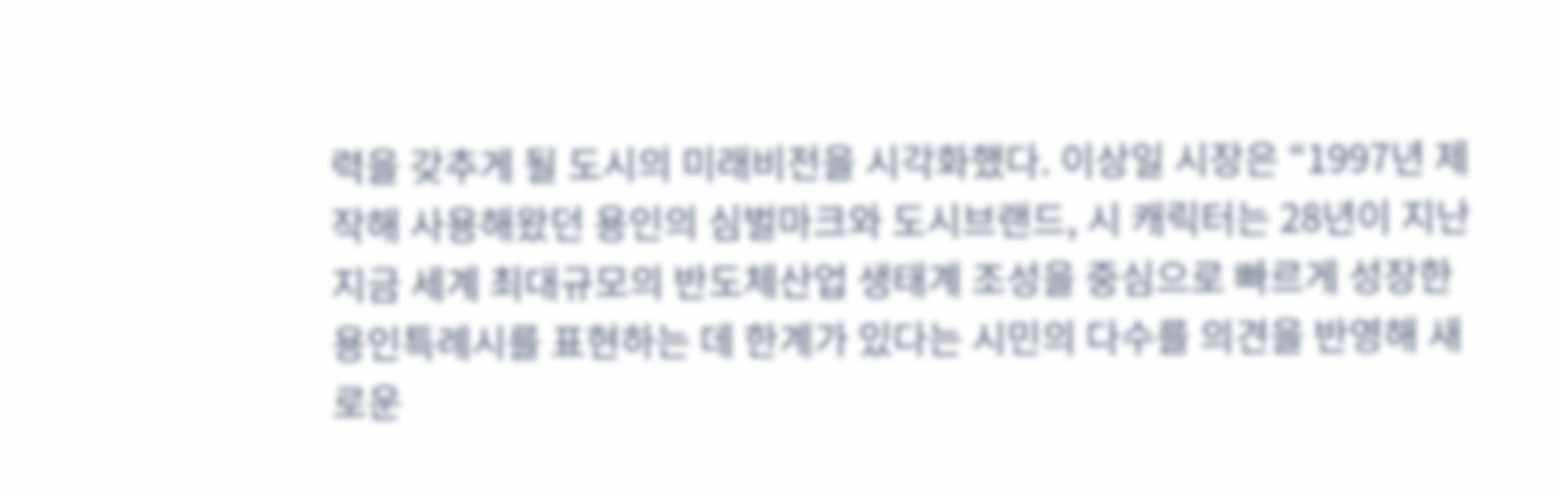력을 갖추게 될 도시의 미래비전을 시각화했다. 이상일 시장은 “1997년 제작해 사용해왔던 용인의 심벌마크와 도시브랜드, 시 캐릭터는 28년이 지난 지금 세계 최대규모의 반도체산업 생태계 조성을 중심으로 빠르게 성장한 용인특례시를 표현하는 데 한계가 있다는 시민의 다수를 의견을 반영해 새로운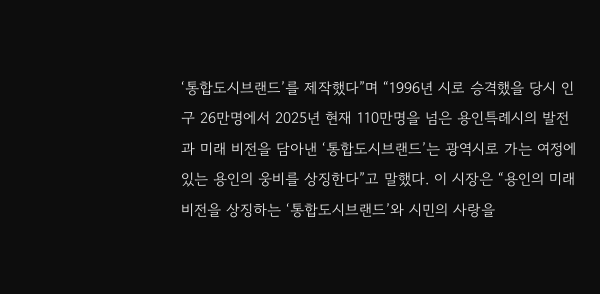‘통합도시브랜드’를 제작했다”며 “1996년 시로 승격했을 당시 인구 26만명에서 2025년 현재 110만명을 넘은 용인특례시의 발전과 미래 비전을 담아낸 ‘통합도시브랜드’는 광역시로 가는 여정에 있는 용인의 웅비를 상징한다”고 말했다. 이 시장은 “용인의 미래 비전을 상징하는 ‘통합도시브랜드’와 시민의 사랑을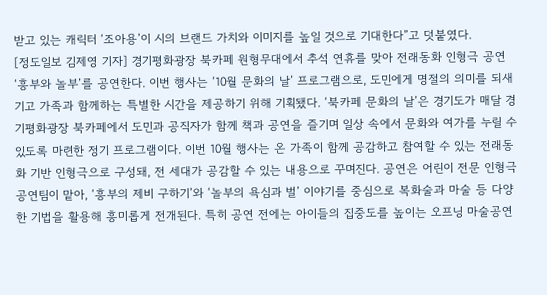받고 있는 캐릭터 ‘조아용’이 시의 브랜드 가치와 이미지를 높일 것으로 기대한다”고 덧붙였다.
[정도일보 김제영 기자] 경기평화광장 북카페 원형무대에서 추석 연휴를 맞아 전래동화 인형극 공연 ‘흥부와 놀부’를 공연한다. 이번 행사는 ‘10월 문화의 날’ 프로그램으로, 도민에게 명절의 의미를 되새기고 가족과 함께하는 특별한 시간을 제공하기 위해 기획됐다. ‘북카페 문화의 날’은 경기도가 매달 경기평화광장 북카페에서 도민과 공직자가 함께 책과 공연을 즐기며 일상 속에서 문화와 여가를 누릴 수 있도록 마련한 정기 프로그램이다. 이번 10월 행사는 온 가족이 함께 공감하고 참여할 수 있는 전래동화 기반 인형극으로 구성돼, 전 세대가 공감할 수 있는 내용으로 꾸며진다. 공연은 어린이 전문 인형극 공연팀이 맡아, ‘흥부의 제비 구하기’와 ‘놀부의 욕심과 벌’ 이야기를 중심으로 복화술과 마술 등 다양한 기법을 활용해 흥미롭게 전개된다. 특히 공연 전에는 아이들의 집중도를 높이는 오프닝 마술공연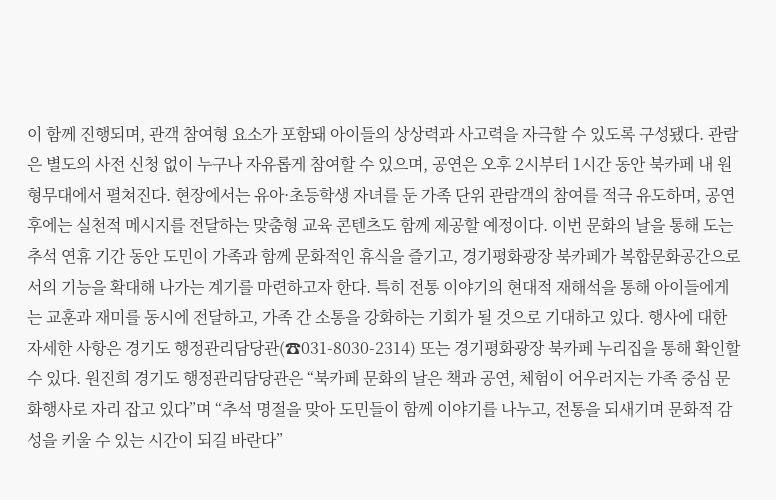이 함께 진행되며, 관객 참여형 요소가 포함돼 아이들의 상상력과 사고력을 자극할 수 있도록 구성됐다. 관람은 별도의 사전 신청 없이 누구나 자유롭게 참여할 수 있으며, 공연은 오후 2시부터 1시간 동안 북카페 내 원형무대에서 펼쳐진다. 현장에서는 유아·초등학생 자녀를 둔 가족 단위 관람객의 참여를 적극 유도하며, 공연 후에는 실천적 메시지를 전달하는 맞춤형 교육 콘텐츠도 함께 제공할 예정이다. 이번 문화의 날을 통해 도는 추석 연휴 기간 동안 도민이 가족과 함께 문화적인 휴식을 즐기고, 경기평화광장 북카페가 복합문화공간으로서의 기능을 확대해 나가는 계기를 마련하고자 한다. 특히 전통 이야기의 현대적 재해석을 통해 아이들에게는 교훈과 재미를 동시에 전달하고, 가족 간 소통을 강화하는 기회가 될 것으로 기대하고 있다. 행사에 대한 자세한 사항은 경기도 행정관리담당관(☎031-8030-2314) 또는 경기평화광장 북카페 누리집을 통해 확인할 수 있다. 원진희 경기도 행정관리담당관은 “북카페 문화의 날은 책과 공연, 체험이 어우러지는 가족 중심 문화행사로 자리 잡고 있다”며 “추석 명절을 맞아 도민들이 함께 이야기를 나누고, 전통을 되새기며 문화적 감성을 키울 수 있는 시간이 되길 바란다”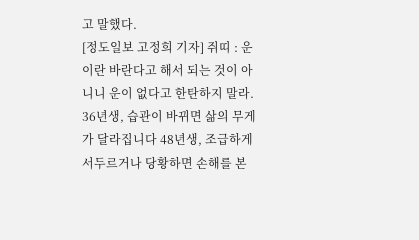고 말했다.
[정도일보 고정희 기자] 쥐띠 : 운이란 바란다고 해서 되는 것이 아니니 운이 없다고 한탄하지 말라. 36년생, 습관이 바뀌면 삶의 무게가 달라집니다 48년생, 조급하게 서두르거나 당황하면 손해를 본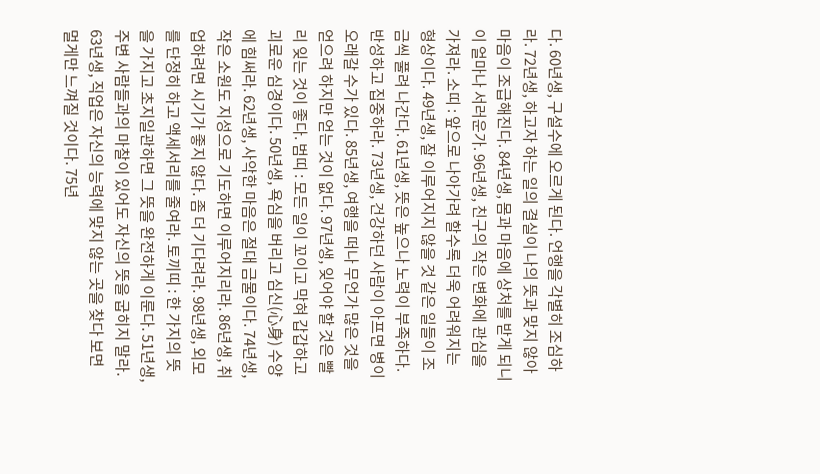다. 60년생, 구설수에 오르게 된다. 언행을 각별히 조심하라. 72년생, 하고자 하는 일의 결실이 나의 뜻과 맞지 않아 마음이 조급해진다. 84년생, 몸과 마음에 상처를 받게 되니 이 얼마나 서러운가. 96년생, 친구의 작은 변화에 관심을 가져라. 소띠 : 앞으로 나아가려 할수록 더욱 어려워지는 형상이다. 49년생, 잘 이루어지지 않을 것 같은 일들이 조금씩 풀려 나간다. 61년생, 뜻은 높으나 노력이 부족하다. 반성하고 집중하라. 73년생, 건강하던 사람이 아프면 병이 오래갈 수가 있다. 85년생, 여행을 떠나 무언가 많은 것을 얻으려 하지만 얻는 것이 없다. 97년생, 잊어야 할 것은 빨리 잊는 것이 좋다. 범띠 : 모든 일이 꼬이고 막혀 갑갑하고 괴로운 심경이다. 50년생, 욕심을 버리고 심신(心身) 수양에 힘써라. 62년생, 사악한 마음은 절대 금물이다. 74년생, 작은 소원도 지성으로 기도하면 이루어지리라. 86년생, 취업하려면 시기가 좋지 않다. 좀 더 기다려라. 98년생, 외모를 단정히 하고 액세서리를 줄여라. 토끼띠 : 한 가지의 뜻을 가지고 초지일관하면 그 뜻을 완전하게 이룬다. 51년생, 주변 사람들과의 마찰이 있어도 자신의 뜻을 굽히지 말라. 63년생, 직업은 자신의 능력에 맞지 않는 곳을 찾다 보면 멀게만 느껴질 것이다. 75년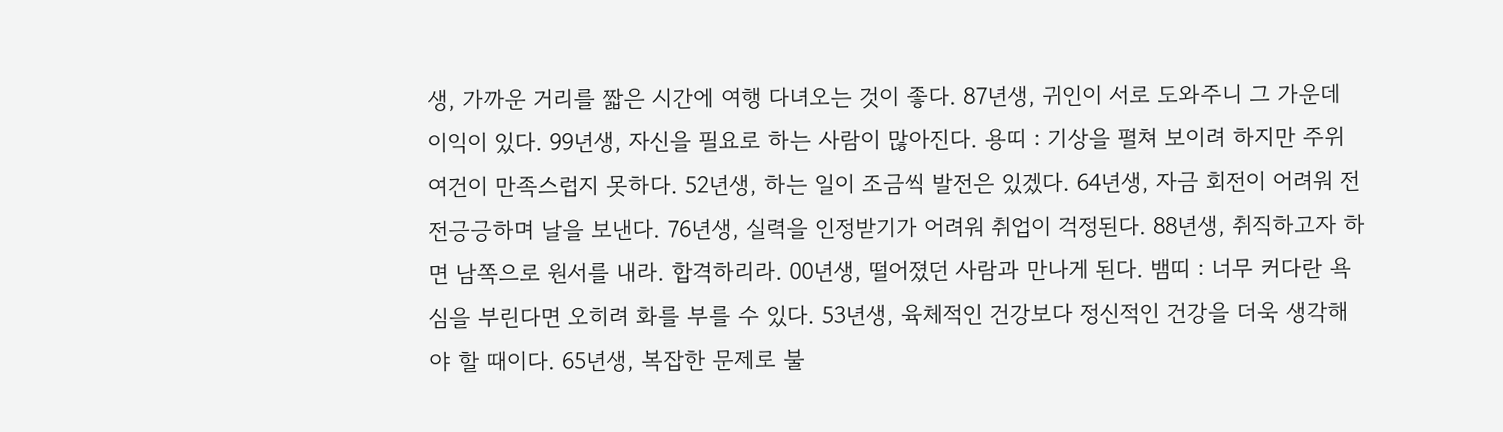생, 가까운 거리를 짧은 시간에 여행 다녀오는 것이 좋다. 87년생, 귀인이 서로 도와주니 그 가운데 이익이 있다. 99년생, 자신을 필요로 하는 사람이 많아진다. 용띠 : 기상을 펼쳐 보이려 하지만 주위 여건이 만족스럽지 못하다. 52년생, 하는 일이 조금씩 발전은 있겠다. 64년생, 자금 회전이 어려워 전전긍긍하며 날을 보낸다. 76년생, 실력을 인정받기가 어려워 취업이 걱정된다. 88년생, 취직하고자 하면 남쪽으로 원서를 내라. 합격하리라. 00년생, 떨어졌던 사람과 만나게 된다. 뱀띠 : 너무 커다란 욕심을 부린다면 오히려 화를 부를 수 있다. 53년생, 육체적인 건강보다 정신적인 건강을 더욱 생각해야 할 때이다. 65년생, 복잡한 문제로 불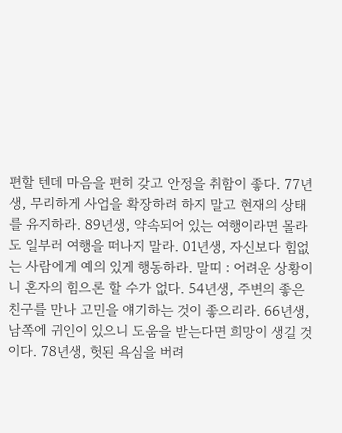편할 텐데 마음을 편히 갖고 안정을 취함이 좋다. 77년생, 무리하게 사업을 확장하려 하지 말고 현재의 상태를 유지하라. 89년생, 약속되어 있는 여행이라면 몰라도 일부러 여행을 떠나지 말라. 01년생, 자신보다 힘없는 사람에게 예의 있게 행동하라. 말띠 : 어려운 상황이니 혼자의 힘으론 할 수가 없다. 54년생, 주변의 좋은 친구를 만나 고민을 얘기하는 것이 좋으리라. 66년생, 남쪽에 귀인이 있으니 도움을 받는다면 희망이 생길 것이다. 78년생, 헛된 욕심을 버려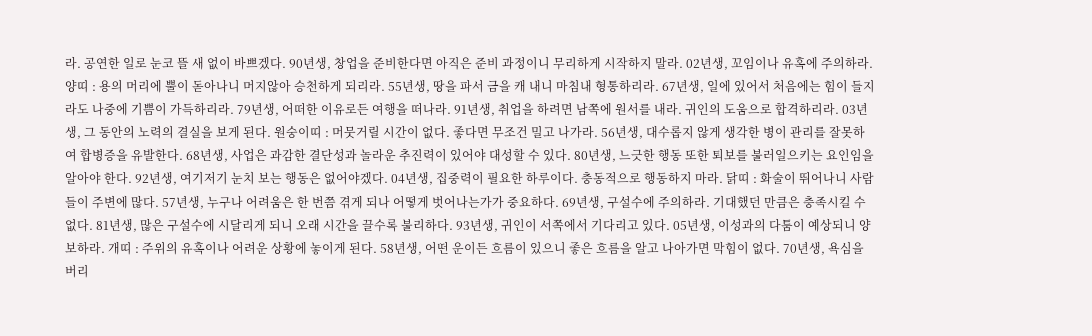라. 공연한 일로 눈코 뜰 새 없이 바쁘겠다. 90년생, 창업을 준비한다면 아직은 준비 과정이니 무리하게 시작하지 말라. 02년생, 꼬임이나 유혹에 주의하라. 양띠 : 용의 머리에 뿔이 돋아나니 머지않아 승천하게 되리라. 55년생, 땅을 파서 금을 캐 내니 마침내 형통하리라. 67년생, 일에 있어서 처음에는 힘이 들지라도 나중에 기쁨이 가득하리라. 79년생, 어떠한 이유로든 여행을 떠나라. 91년생, 취업을 하려면 남쪽에 원서를 내라. 귀인의 도움으로 합격하리라. 03년생, 그 동안의 노력의 결실을 보게 된다. 원숭이띠 : 머뭇거릴 시간이 없다. 좋다면 무조건 밀고 나가라. 56년생, 대수롭지 않게 생각한 병이 관리를 잘못하여 합병증을 유발한다. 68년생, 사업은 과감한 결단성과 놀라운 추진력이 있어야 대성할 수 있다. 80년생, 느긋한 행동 또한 퇴보를 불러일으키는 요인임을 알아야 한다. 92년생, 여기저기 눈치 보는 행동은 없어야겠다. 04년생, 집중력이 필요한 하루이다. 충동적으로 행동하지 마라. 닭띠 : 화술이 뛰어나니 사람들이 주변에 많다. 57년생, 누구나 어려움은 한 번쯤 겪게 되나 어떻게 벗어나는가가 중요하다. 69년생, 구설수에 주의하라. 기대했던 만큼은 충족시킬 수 없다. 81년생, 많은 구설수에 시달리게 되니 오래 시간을 끌수록 불리하다. 93년생, 귀인이 서쪽에서 기다리고 있다. 05년생, 이성과의 다툼이 예상되니 양보하라. 개띠 : 주위의 유혹이나 어려운 상황에 놓이게 된다. 58년생, 어떤 운이든 흐름이 있으니 좋은 흐름을 알고 나아가면 막힘이 없다. 70년생, 욕심을 버리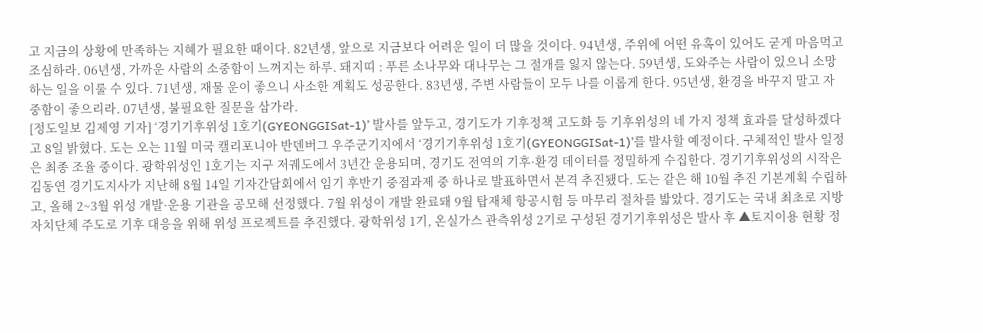고 지금의 상황에 만족하는 지혜가 필요한 때이다. 82년생, 앞으로 지금보다 어려운 일이 더 많을 것이다. 94년생, 주위에 어떤 유혹이 있어도 굳게 마음먹고 조심하라. 06년생, 가까운 사람의 소중함이 느껴지는 하루. 돼지띠 : 푸른 소나무와 대나무는 그 절개를 잃지 않는다. 59년생, 도와주는 사람이 있으니 소망하는 일을 이룰 수 있다. 71년생, 재물 운이 좋으니 사소한 계획도 성공한다. 83년생, 주변 사람들이 모두 나를 이롭게 한다. 95년생, 환경을 바꾸지 말고 자중함이 좋으리라. 07년생, 불필요한 질문을 삼가라.
[정도일보 김제영 기자] ‘경기기후위성 1호기(GYEONGGISat-1)’ 발사를 앞두고, 경기도가 기후정책 고도화 등 기후위성의 네 가지 정책 효과를 달성하겠다고 8일 밝혔다. 도는 오는 11월 미국 캘리포니아 반덴버그 우주군기지에서 ‘경기기후위성 1호기(GYEONGGISat-1)’를 발사할 예정이다. 구체적인 발사 일정은 최종 조율 중이다. 광학위성인 1호기는 지구 저궤도에서 3년간 운용되며, 경기도 전역의 기후·환경 데이터를 정밀하게 수집한다. 경기기후위성의 시작은 김동연 경기도지사가 지난해 8월 14일 기자간담회에서 임기 후반기 중점과제 중 하나로 발표하면서 본격 추진됐다. 도는 같은 해 10월 추진 기본계획 수립하고, 올해 2~3월 위성 개발·운용 기관을 공모해 선정했다. 7월 위성이 개발 완료돼 9월 탑재체 항공시험 등 마무리 절차를 밟았다. 경기도는 국내 최초로 지방자치단체 주도로 기후 대응을 위해 위성 프로젝트를 추진했다. 광학위성 1기, 온실가스 관측위성 2기로 구성된 경기기후위성은 발사 후 ▲토지이용 현황 정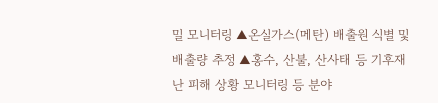밀 모니터링 ▲온실가스(메탄) 배출원 식별 및 배출량 추정 ▲홍수, 산불, 산사태 등 기후재난 피해 상황 모니터링 등 분야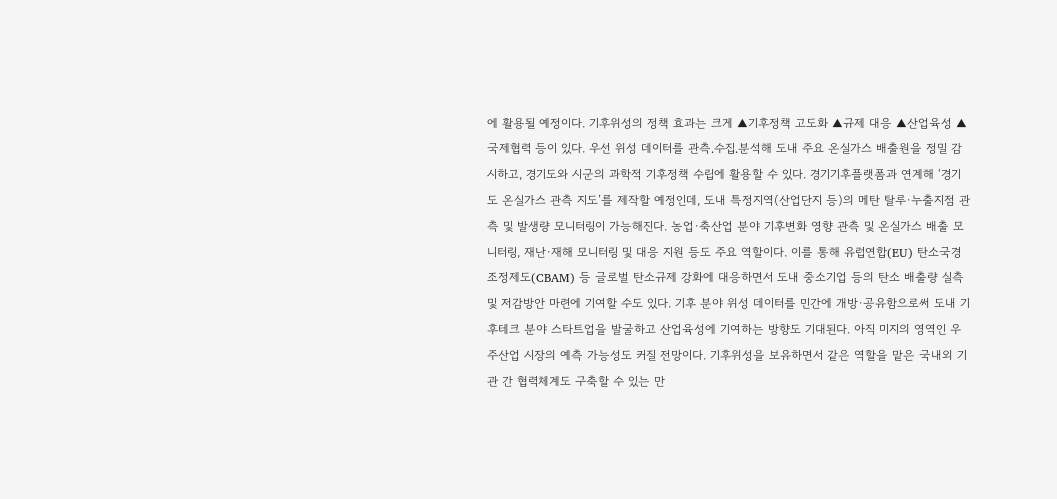에 활용될 예정이다. 기후위성의 정책 효과는 크게 ▲기후정책 고도화 ▲규제 대응 ▲산업육성 ▲국제협력 등이 있다. 우선 위성 데이터를 관측․수집․분석해 도내 주요 온실가스 배출원을 정밀 감시하고, 경기도와 시군의 과학적 기후정책 수립에 활용할 수 있다. 경기기후플랫폼과 연계해 ‘경기도 온실가스 관측 지도’를 제작할 예정인데, 도내 특정지역(산업단지 등)의 메탄 탈루·누출지점 관측 및 발생량 모니터링이 가능해진다. 농업·축산업 분야 기후변화 영향 관측 및 온실가스 배출 모니터링, 재난·재해 모니터링 및 대응 지원 등도 주요 역할이다. 이를 통해 유럽연합(EU) 탄소국경조정제도(CBAM) 등 글로벌 탄소규제 강화에 대응하면서 도내 중소기업 등의 탄소 배출량 실측 및 저감방안 마련에 기여할 수도 있다. 기후 분야 위성 데이터를 민간에 개방·공유함으로써 도내 기후테크 분야 스타트업을 발굴하고 산업육성에 기여하는 방향도 기대된다. 아직 미지의 영역인 우주산업 시장의 예측 가능성도 커질 전망이다. 기후위성을 보유하면서 같은 역할을 맡은 국내외 기관 간 협력체계도 구축할 수 있는 만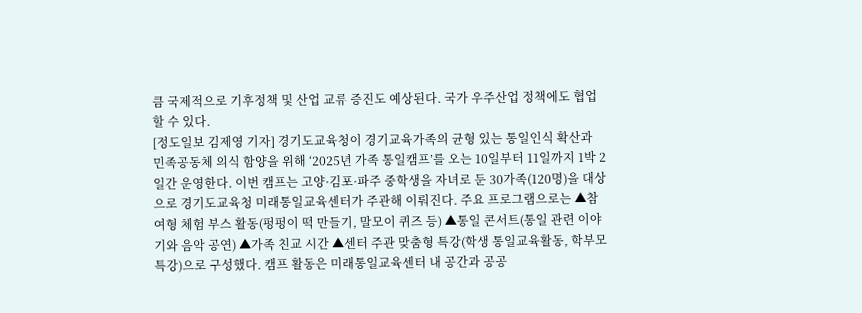큼 국제적으로 기후정책 및 산업 교류 증진도 예상된다. 국가 우주산업 정책에도 협업할 수 있다.
[정도일보 김제영 기자] 경기도교육청이 경기교육가족의 균형 있는 통일인식 확산과 민족공동체 의식 함양을 위해 ‘2025년 가족 통일캠프’를 오는 10일부터 11일까지 1박 2일간 운영한다. 이번 캠프는 고양·김포·파주 중학생을 자녀로 둔 30가족(120명)을 대상으로 경기도교육청 미래통일교육센터가 주관해 이뤄진다. 주요 프로그램으로는 ▲참여형 체험 부스 활동(펑펑이 떡 만들기, 말모이 퀴즈 등) ▲통일 콘서트(통일 관련 이야기와 음악 공연) ▲가족 친교 시간 ▲센터 주관 맞춤형 특강(학생 통일교육활동, 학부모 특강)으로 구성했다. 캠프 활동은 미래통일교육센터 내 공간과 공공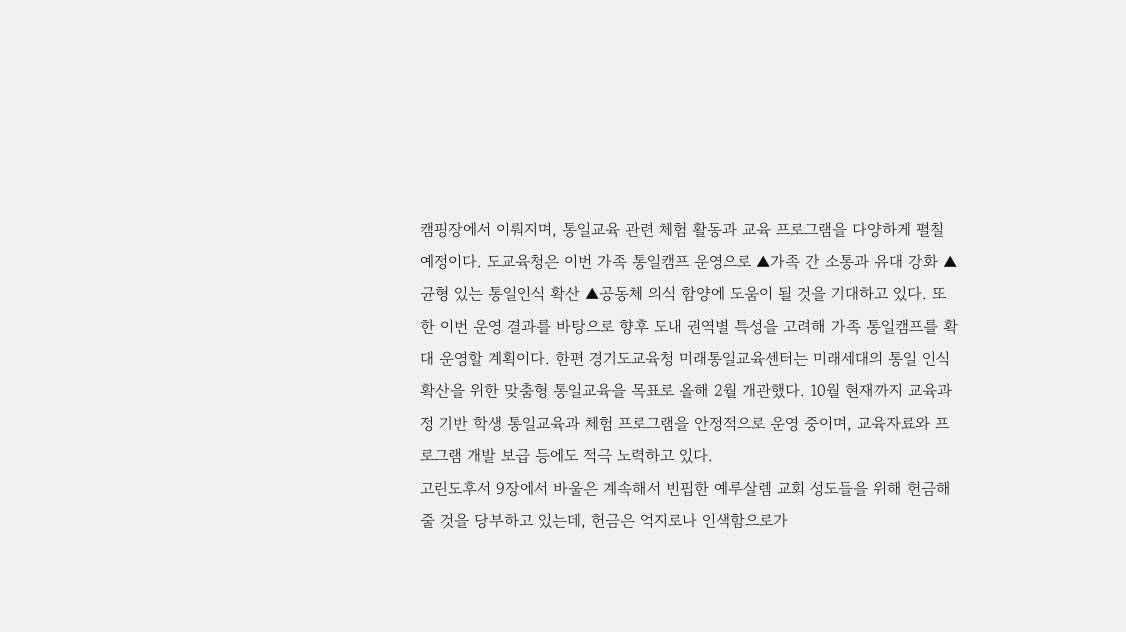캠핑장에서 이뤄지며, 통일교육 관련 체험 활동과 교육 프로그램을 다양하게 펼칠 예정이다. 도교육청은 이번 가족 통일캠프 운영으로 ▲가족 간 소통과 유대 강화 ▲균형 있는 통일인식 확산 ▲공동체 의식 함양에 도움이 될 것을 기대하고 있다. 또한 이번 운영 결과를 바탕으로 향후 도내 권역별 특성을 고려해 가족 통일캠프를 확대 운영할 계획이다. 한편 경기도교육청 미래통일교육센터는 미래세대의 통일 인식 확산을 위한 맞춤형 통일교육을 목표로 올해 2월 개관했다. 10월 현재까지 교육과정 기반 학생 통일교육과 체험 프로그램을 안정적으로 운영 중이며, 교육자료와 프로그램 개발 보급 등에도 적극 노력하고 있다.
고린도후서 9장에서 바울은 계속해서 빈핍한 예루살렘 교회 성도들을 위해 헌금해 줄 것을 당부하고 있는데, 헌금은 억지로나 인색함으로가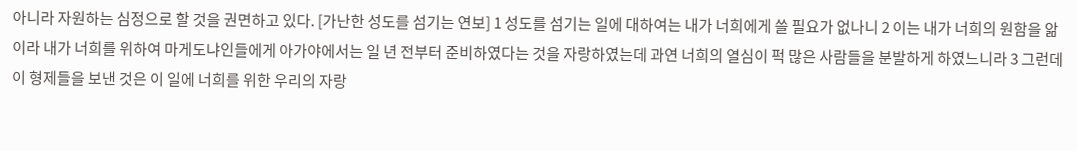아니라 자원하는 심정으로 할 것을 권면하고 있다. [가난한 성도를 섬기는 연보] 1 성도를 섬기는 일에 대하여는 내가 너희에게 쓸 필요가 없나니 2 이는 내가 너희의 원함을 앎이라 내가 너희를 위하여 마게도냐인들에게 아가야에서는 일 년 전부터 준비하였다는 것을 자랑하였는데 과연 너희의 열심이 퍽 많은 사람들을 분발하게 하였느니라 3 그런데 이 형제들을 보낸 것은 이 일에 너희를 위한 우리의 자랑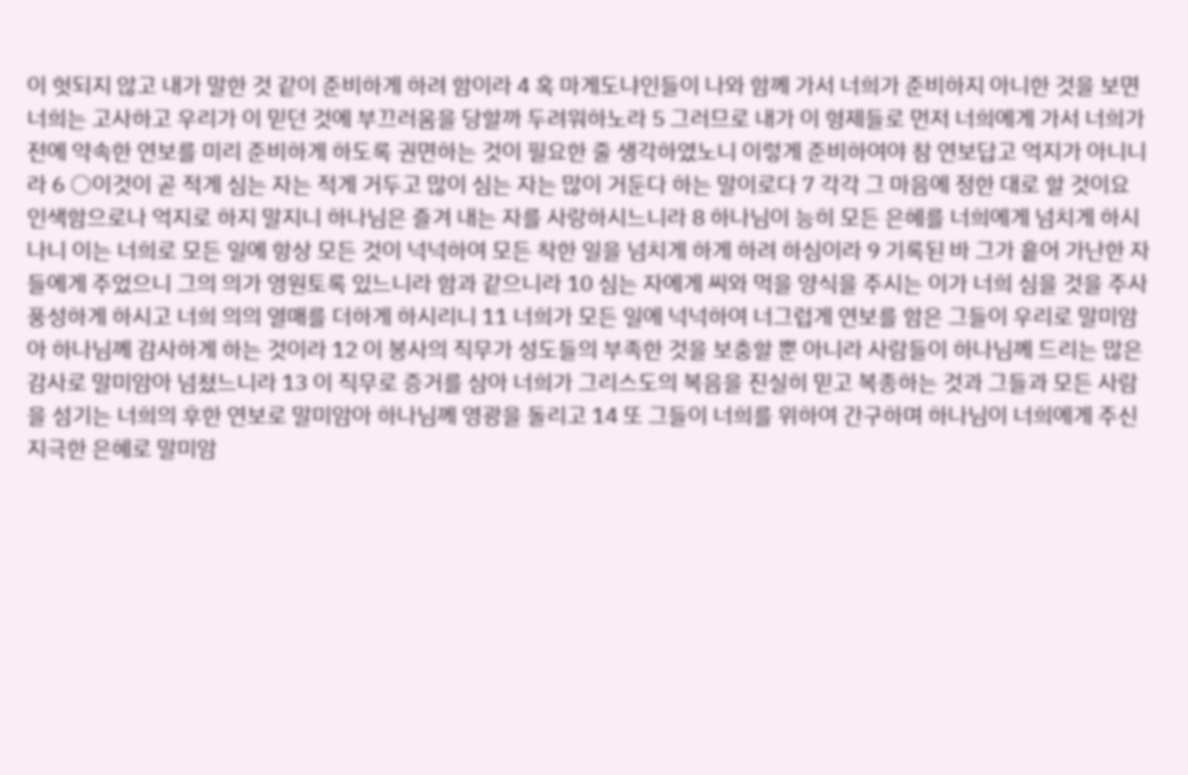이 헛되지 않고 내가 말한 것 같이 준비하게 하려 함이라 4 혹 마게도냐인들이 나와 함께 가서 너희가 준비하지 아니한 것을 보면 너희는 고사하고 우리가 이 믿던 것에 부끄러움을 당할까 두려워하노라 5 그러므로 내가 이 형제들로 먼저 너희에게 가서 너희가 전에 약속한 연보를 미리 준비하게 하도록 권면하는 것이 필요한 줄 생각하였노니 이렇게 준비하여야 참 연보답고 억지가 아니니라 6 ○이것이 곧 적게 심는 자는 적게 거두고 많이 심는 자는 많이 거둔다 하는 말이로다 7 각각 그 마음에 정한 대로 할 것이요 인색함으로나 억지로 하지 말지니 하나님은 즐겨 내는 자를 사랑하시느니라 8 하나님이 능히 모든 은혜를 너희에게 넘치게 하시나니 이는 너희로 모든 일에 항상 모든 것이 넉넉하여 모든 착한 일을 넘치게 하게 하려 하심이라 9 기록된 바 그가 흩어 가난한 자들에게 주었으니 그의 의가 영원토록 있느니라 함과 같으니라 10 심는 자에게 씨와 먹을 양식을 주시는 이가 너희 심을 것을 주사 풍성하게 하시고 너희 의의 열매를 더하게 하시리니 11 너희가 모든 일에 넉넉하여 너그럽게 연보를 함은 그들이 우리로 말미암아 하나님께 감사하게 하는 것이라 12 이 봉사의 직무가 성도들의 부족한 것을 보충할 뿐 아니라 사람들이 하나님께 드리는 많은 감사로 말미암아 넘쳤느니라 13 이 직무로 증거를 삼아 너희가 그리스도의 복음을 진실히 믿고 복종하는 것과 그들과 모든 사람을 섬기는 너희의 후한 연보로 말미암아 하나님께 영광을 돌리고 14 또 그들이 너희를 위하여 간구하며 하나님이 너희에게 주신 지극한 은혜로 말미암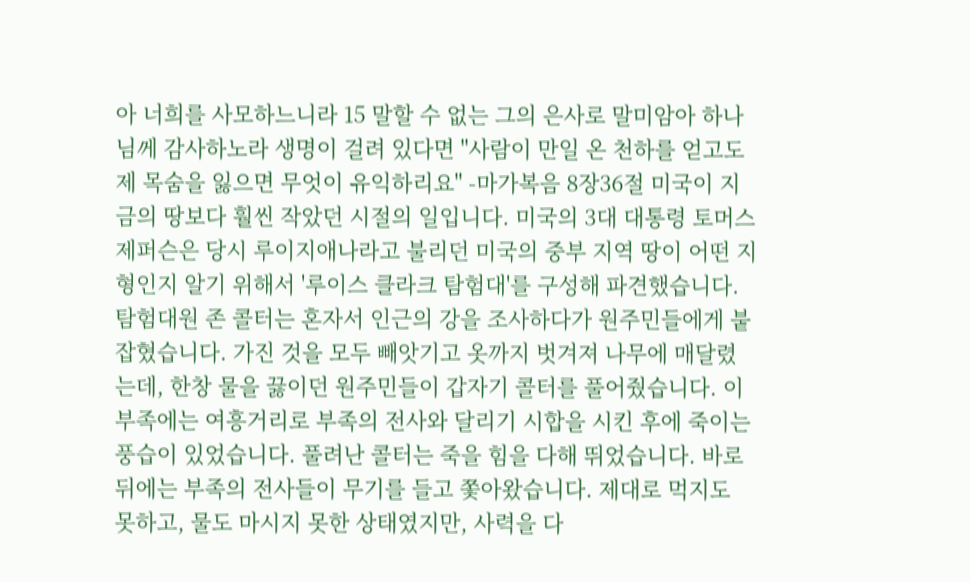아 너희를 사모하느니라 15 말할 수 없는 그의 은사로 말미암아 하나님께 감사하노라 생명이 걸려 있다면 "사람이 만일 온 천하를 얻고도 제 목숨을 잃으면 무엇이 유익하리요" -마가복음 8장36절 미국이 지금의 땅보다 훨씬 작았던 시절의 일입니다. 미국의 3대 대통령 토머스 제퍼슨은 당시 루이지애나라고 불리던 미국의 중부 지역 땅이 어떤 지형인지 알기 위해서 '루이스 클라크 탐험대'를 구성해 파견했습니다. 탐험대원 존 콜터는 혼자서 인근의 강을 조사하다가 원주민들에게 붙잡혔습니다. 가진 것을 모두 빼앗기고 옷까지 벗겨져 나무에 매달렸는데, 한창 물을 끓이던 원주민들이 갑자기 콜터를 풀어줬습니다. 이 부족에는 여흥거리로 부족의 전사와 달리기 시합을 시킨 후에 죽이는 풍습이 있었습니다. 풀려난 콜터는 죽을 힘을 다해 뛰었습니다. 바로 뒤에는 부족의 전사들이 무기를 들고 쫓아왔습니다. 제대로 먹지도 못하고, 물도 마시지 못한 상태였지만, 사력을 다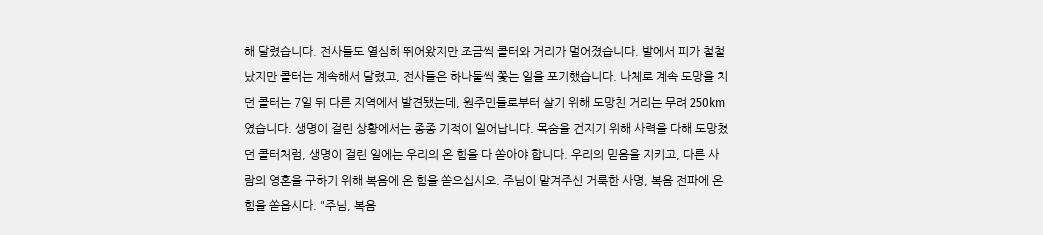해 달렸습니다. 전사들도 열심히 뛰어왔지만 조금씩 콜터와 거리가 멀어졌습니다. 발에서 피가 철철 났지만 콜터는 계속해서 달렸고, 전사들은 하나둘씩 쫓는 일을 포기했습니다. 나체로 계속 도망을 치던 콜터는 7일 뒤 다른 지역에서 발견됐는데, 원주민들로부터 살기 위해 도망친 거리는 무려 250km였습니다. 생명이 걸린 상황에서는 종종 기적이 일어납니다. 목숨을 건지기 위해 사력을 다해 도망쳤던 콜터처럼, 생명이 걸린 일에는 우리의 온 힘을 다 쏟아야 합니다. 우리의 믿음을 지키고, 다른 사람의 영혼을 구하기 위해 복음에 온 힘을 쏟으십시오. 주님이 맡겨주신 거룩한 사명, 복음 전파에 온 힘을 쏟읍시다. "주님, 복음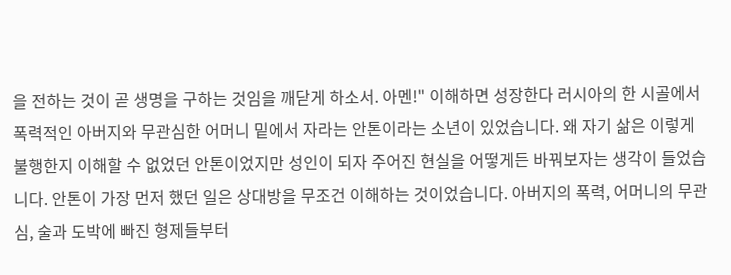을 전하는 것이 곧 생명을 구하는 것임을 깨닫게 하소서. 아멘!" 이해하면 성장한다 러시아의 한 시골에서 폭력적인 아버지와 무관심한 어머니 밑에서 자라는 안톤이라는 소년이 있었습니다. 왜 자기 삶은 이렇게 불행한지 이해할 수 없었던 안톤이었지만 성인이 되자 주어진 현실을 어떻게든 바꿔보자는 생각이 들었습니다. 안톤이 가장 먼저 했던 일은 상대방을 무조건 이해하는 것이었습니다. 아버지의 폭력, 어머니의 무관심, 술과 도박에 빠진 형제들부터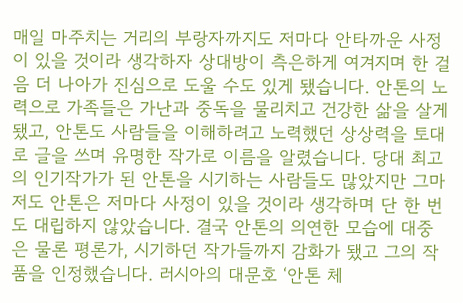매일 마주치는 거리의 부랑자까지도 저마다 안타까운 사정이 있을 것이라 생각하자 상대방이 측은하게 여겨지며 한 걸음 더 나아가 진심으로 도울 수도 있게 됐습니다. 안톤의 노력으로 가족들은 가난과 중독을 물리치고 건강한 삶을 살게 됐고, 안톤도 사람들을 이해하려고 노력했던 상상력을 토대로 글을 쓰며 유명한 작가로 이름을 알렸습니다. 당대 최고의 인기작가가 된 안톤을 시기하는 사람들도 많았지만 그마저도 안톤은 저마다 사정이 있을 것이라 생각하며 단 한 번도 대립하지 않았습니다. 결국 안톤의 의연한 모습에 대중은 물론 평론가, 시기하던 작가들까지 감화가 됐고 그의 작품을 인정했습니다. 러시아의 대문호 ‘안톤 체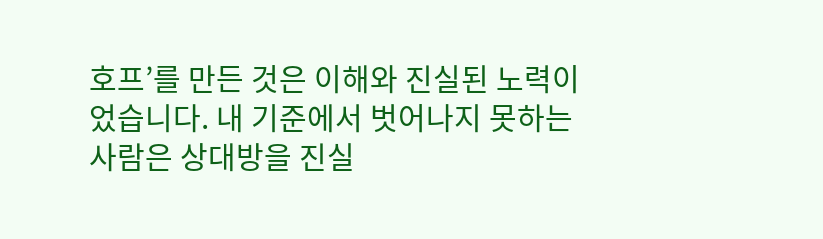호프’를 만든 것은 이해와 진실된 노력이었습니다. 내 기준에서 벗어나지 못하는 사람은 상대방을 진실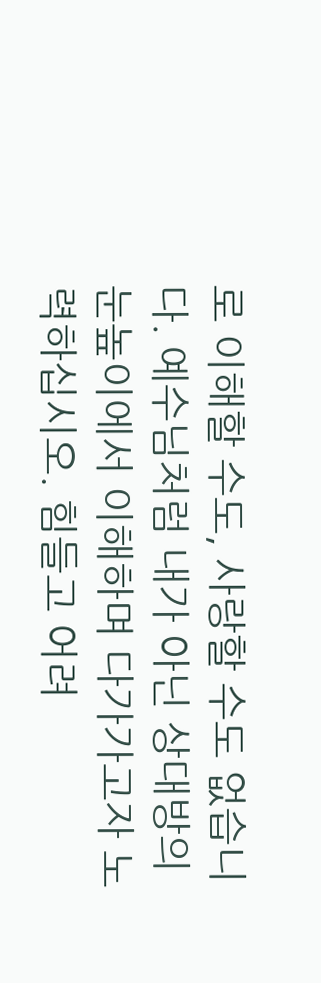로 이해할 수도, 사랑할 수도 없습니다. 예수님처럼 내가 아닌 상대방의 눈높이에서 이해하며 다가가고자 노력하십시오. 힘들고 어려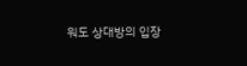워도 상대방의 입장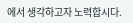에서 생각하고자 노력합시다.